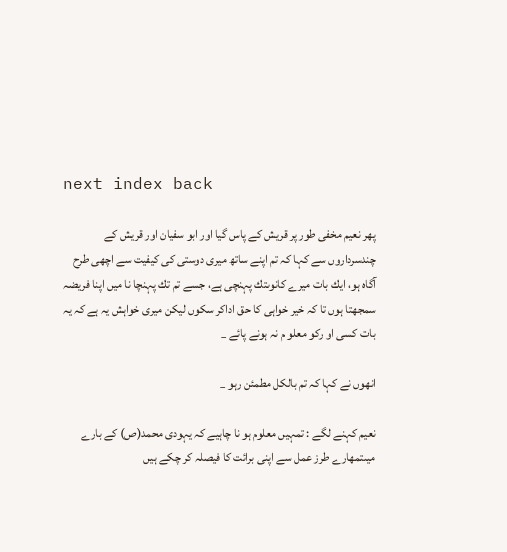next index back

پھر نعيم مخفى طور پر قريش كے پاس گيا اور ابو سفيان اور قريش كے چندسرداروں سے كہا كہ تم اپنے ساتھ ميرى دوستى كى كيفيت سے اچھى طرح آگاہ ہو، ايك بات ميرے كانوںتك پہنچى ہے، جسے تم تك پہنچا نا ميں اپنا فريضہ سمجھتا ہوں تا كہ خير خواہى كا حق اداكر سكوں ليكن ميرى خواہش يہ ہے كہ يہ بات كسى او ركو معلو م نہ ہونے پائے _

انھوں نے كہا كہ تم بالكل مطمئن رہو _

نعيم كہنے لگے : تمہيں معلوم ہو نا چاہيے كہ يہودى محمد(ص) كے بارے ميںتمھارے طرز عمل سے اپنى برائت كا فيصلہ كر چكے ہيں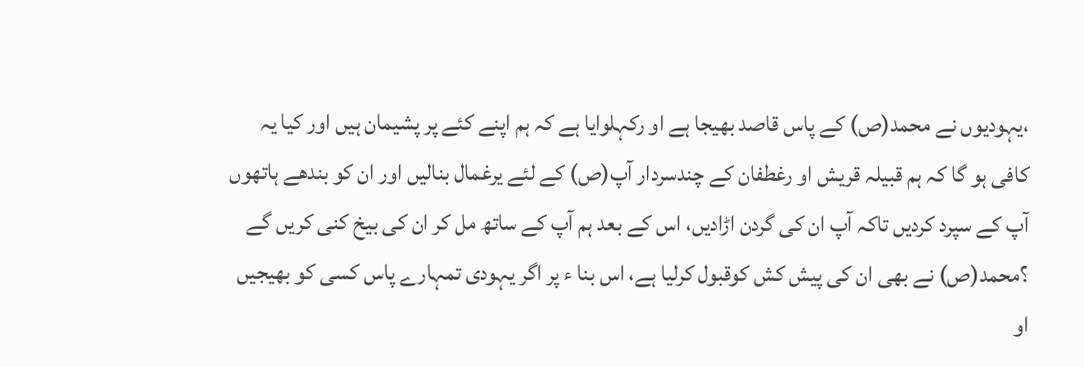،يہوديوں نے محمد(ص) كے پاس قاصد بھيجا ہے او ركہلوايا ہے كہ ہم اپنے كئے پر پشيمان ہيں اور كيا يہ كافى ہو گا كہ ہم قبيلہ قريش او رغطفان كے چندسردار آپ(ص) كے لئے يرغمال بناليں اور ان كو بندھے ہاتھوں آپ كے سپرد كرديں تاكہ آپ ان كى گردن اڑاديں، اس كے بعد ہم آپ كے ساتھ مل كر ان كى بيخ كنى كريں گے ؟محمد(ص) نے بھى ان كى پيش كش كوقبول كرليا ہے، اس بنا ء پر اگر يہودى تمہارے پاس كسى كو بھيجيں او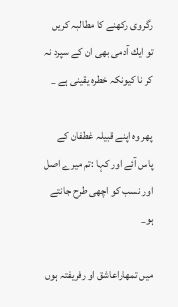رگروى ركھنے كا مطالبہ كريں تو ايك آدمى بھى ان كے سپرد نہ كر نا كيونكہ خطرہ يقينى ہے _

پھر وہ اپنے قبيلہ غطفان كے پاس آئے اور كہا :تم ميرے اصل اور نسب كو اچھى طرح جانتے ہو_

ميں تمھاراعاشق او رفريفتہ ہوں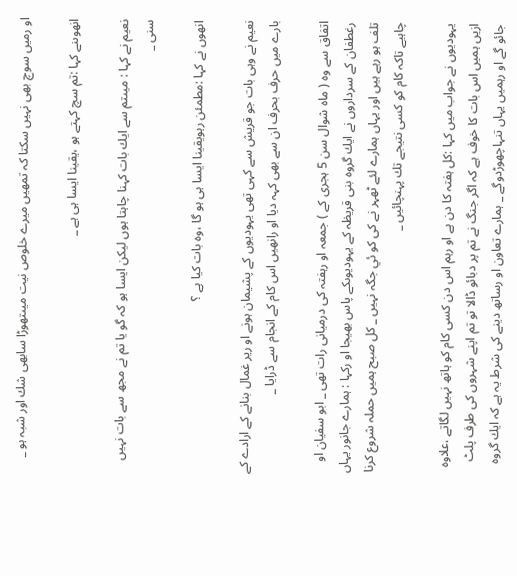او رميں سوچ بھى نہيں سكتا كہ تمھيں ميرے خلوص نيت ميںتھوڑا سابھى شك اور شبہ ہو _

انھوںنے كہا :تم سچ كہتے ہو ،يقينا ايسا ہى ہے _

نعيم نے كہا : ميںتم سے ايك بات كہنا چاہتا ہوں ليكن ايسا ہو كہ گو يا تم نے مجھ سے بات نہيں سنى _

انھوں نے كہا :مطمئن رہويقينا ايسا ہى ہو گا ،وہ بات كيا ہے ؟

نعيم نے وہى بات جو قريش سے كہى تھى يہوديوں كے پشيمان ہونے او رير غمال بنانے كے ارادے كے بارے ميں حرف بحرف ان سے بھى كہہ ديا او رانھيں اس كام كے انجام سے ڈرايا _

اتفاق سے وہ ( ماہ شوال سن 5 ہجرى كے ) جمعہ او رہفتہ كى درميانى رات تھى _ ابو سفيان او رغطفان كے سرداروں نے ايك گروہ بنى قريظہ كے يہوديوںكے پاس بھيجا او ركہا : ہمارے جانور يہاں تلف ہو رہے ہيں اور يہاں ہمارے لئے ٹھہر نے كى كو ئي جگہ نہيں _ كل صبح ہميں حملہ شروع كرنا چاہيے تاكہ كام كو كسى نتيجے تك پہنچائيں _

يہوديوں نے جواب ميں كہا :كل ہفتہ كا دن ہے او رہم اس دن كسى كام كو ہاتھ نہيں لگاتے ،علاوہ ازيں ہميں اس بات كا خوف ہے كہ اگر جنگ نے تم پر دبائو ڈالا تو تم اپنے شہروں كى طرف پلٹ جائو گے او رہميں يہاں تنہاچھوڑدوگے _ ہمارے تعاون او رساتھ دينے كى شرط يہ ہے كہ ايك گروہ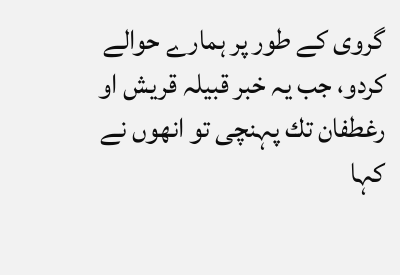گروى كے طور پر ہمارے حوالے كردو، جب يہ خبر قبيلہ قريش او رغطفان تك پہنچى تو انھوں نے كہا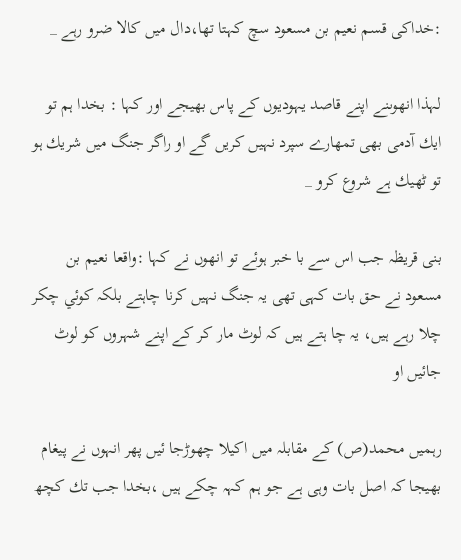:خداكى قسم نعيم بن مسعود سچ كہتا تھا،دال ميں كالا ضرو رہے _

لہذا انھوںنے اپنے قاصد يہوديوں كے پاس بھيجے اور كہا : بخدا ہم تو ايك آدمى بھى تمھارے سپرد نہيں كريں گے او راگر جنگ ميں شريك ہو تو ٹھيك ہے شروع كرو _

بنى قريظہ جب اس سے با خبر ہوئے تو انھوں نے كہا :واقعا نعيم بن مسعود نے حق بات كہى تھى يہ جنگ نہيں كرنا چاہتے بلكہ كوئي چكر چلا رہے ہيں، يہ چا ہتے ہيں كہ لوٹ مار كر كے اپنے شہروں كو لوٹ جائيں او

رہميں محمد(ص) كے مقابلہ ميں اكيلا چھوڑجا ئيں پھر انہوں نے پيغام بھيجا كہ اصل بات وہى ہے جو ہم كہہ چكے ہيں ،بخدا جب تك كچھ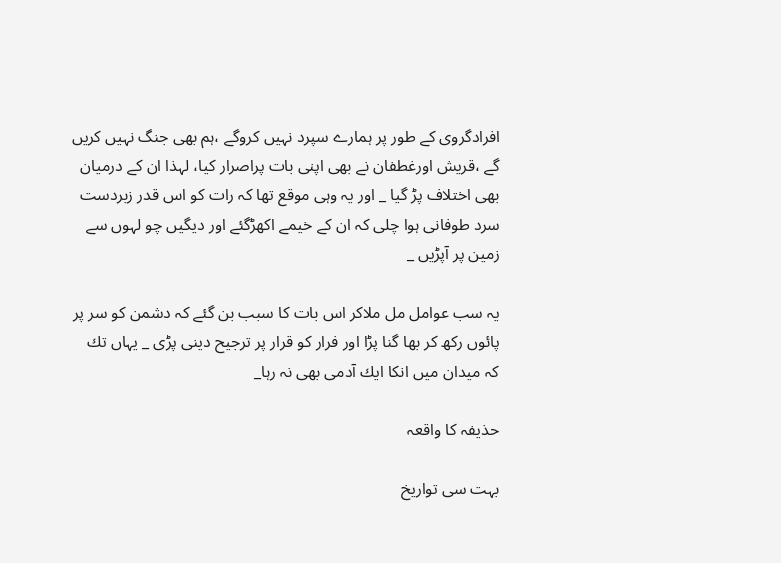افرادگروى كے طور پر ہمارے سپرد نہيں كروگے ،ہم بھى جنگ نہيں كريں گے ،قريش اورغطفان نے بھى اپنى بات پراصرار كيا، لہذا ان كے درميان بھى اختلاف پڑ گيا _ اور يہ وہى موقع تھا كہ رات كو اس قدر زبردست سرد طوفانى ہوا چلى كہ ان كے خيمے اكھڑگئے اور ديگيں چو لہوں سے زمين پر آپڑيں _

يہ سب عوامل مل ملاكر اس بات كا سبب بن گئے كہ دشمن كو سر پر پائوں ركھ كر بھا گنا پڑا اور فرار كو قرار پر ترجيح دينى پڑى _ يہاں تك كہ ميدان ميں انكا ايك آدمى بھى نہ رہا_

حذيفہ كا واقعہ

بہت سى تواريخ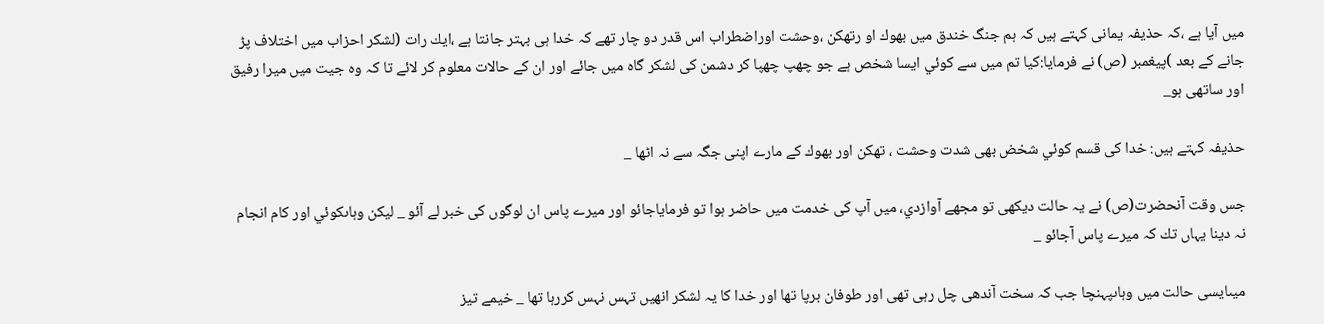ميں آيا ہے ،كہ حذيفہ يمانى كہتے ہيں كہ ہم جنگ خندق ميں بھوك او رتھكن ،وحشت اوراضطراب اس قدر دو چار تھے كہ خدا ہى بہتر جانتا ہے ،ايك رات (لشكر احزاب ميں اختلاف پڑ جانے كے بعد )پيغمبر (ص) نے فرمايا:كيا تم ميں سے كوئي ايسا شخص ہے جو چھپ چھپا كر دشمن كى لشكر گاہ ميں جائے اور ان كے حالات معلوم كر لائے تا كہ وہ جيت ميں ميرا رفيق اور ساتھى ہو_

حذيفہ كہتے ہيں: خدا كى قسم كوئي شخض بھى شدت وحشت ، تھكن اور بھوك كے مارے اپنى جگہ سے نہ اٹھا _

جس وقت آنحضرت(ص) نے يہ حالت ديكھى تو مجھے آوازدي، ميں آپ كى خدمت ميں حاضر ہوا تو فرماياجائو اور ميرے پاس ان لوگوں كى خبر لے آئو _ ليكن وہاںكوئي اور كام انجام نہ دينا يہاں تك كہ ميرے پاس آجائو _

ميںايسى حالت ميں وہاںپہنچا جب كہ سخت آندھى چل رہى تھى اور طوفان برپا تھا اور خدا كا يہ لشكر انھيں تہس نہس كررہا تھا _ خيمے تيز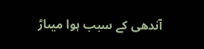آندھى كے سبب ہوا ميںاڑ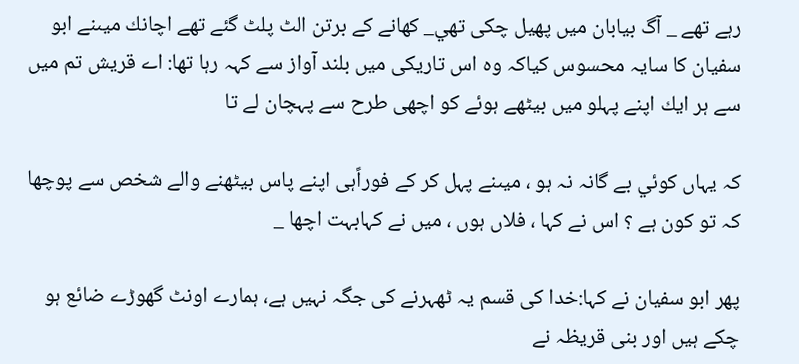رہے تھے _ آگ بيابان ميں پھيل چكى تھي_ كھانے كے برتن الٹ پلٹ گئے تھے اچانك ميںنے ابو سفيان كا سايہ محسوس كياكہ وہ اس تاريكى ميں بلند آواز سے كہہ رہا تھا: اے قريش تم ميں سے ہر ايك اپنے پہلو ميں بيٹھے ہوئے كو اچھى طرح سے پہچان لے تا

كہ يہاں كوئي بے گانہ نہ ہو ، ميںنے پہل كر كے فوراًہى اپنے پاس بيٹھنے والے شخص سے پوچھا كہ تو كون ہے ؟ اس نے كہا ، فلاں ہوں ، ميں نے كہابہت اچھا _

پھر ابو سفيان نے كہا:خدا كى قسم يہ ٹھہرنے كى جگہ نہيں ہے، ہمارے اونٹ گھوڑے ضائع ہو چكے ہيں اور بنى قريظہ نے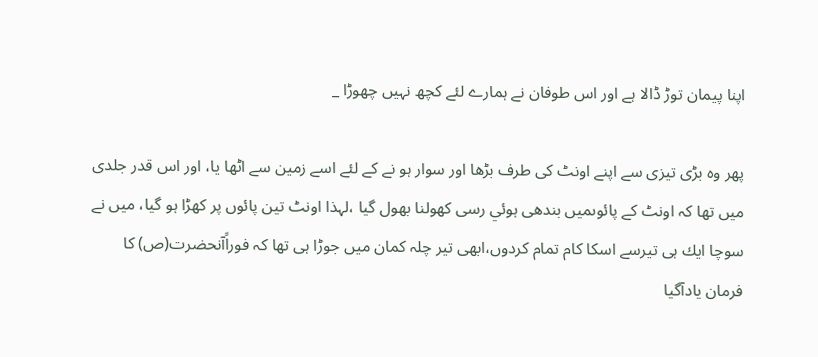اپنا پيمان توڑ ڈالا ہے اور اس طوفان نے ہمارے لئے كچھ نہيں چھوڑا _

پھر وہ بڑى تيزى سے اپنے اونٹ كى طرف بڑھا اور سوار ہو نے كے لئے اسے زمين سے اٹھا يا، اور اس قدر جلدى ميں تھا كہ اونٹ كے پائوںميں بندھى ہوئي رسى كھولنا بھول گيا ،لہذا اونٹ تين پائوں پر كھڑا ہو گيا، ميں نے سوچا ايك ہى تيرسے اسكا كام تمام كردوں،ابھى تير چلہ كمان ميں جوڑا ہى تھا كہ فوراًآنحضرت(ص) كا فرمان يادآگيا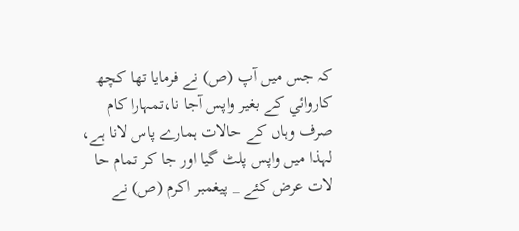كہ جس ميں آپ (ص) نے فرمايا تھا كچھ كاروائي كے بغير واپس آجا نا،تمہارا كام صرف وہاں كے حالات ہمارے پاس لانا ہے، لہذا ميں واپس پلٹ گيا اور جا كر تمام حا لات عرض كئے _ پيغمبر اكرم (ص) نے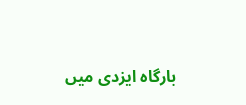بارگاہ ايزدى ميں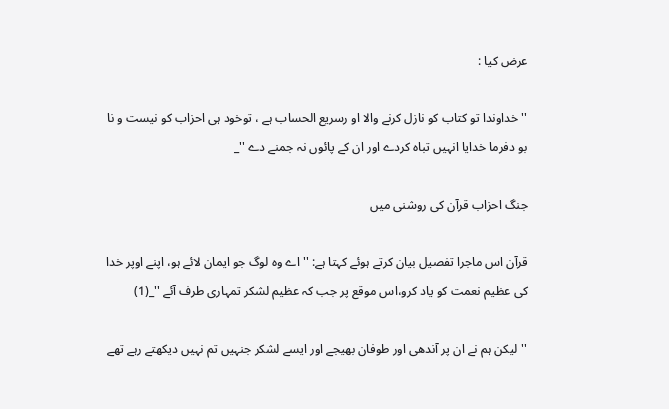عرض كيا :

''خداوندا تو كتاب كو نازل كرنے والا او رسريع الحساب ہے ، توخود ہى احزاب كو نيست و نا بو دفرما خدايا انہيں تباہ كردے اور ان كے پائوں نہ جمنے دے ''_

جنگ احزاب قرآن كى روشنى ميں

قرآن اس ماجرا تفصيل بيان كرتے ہوئے كہتا ہے: ''اے وہ لوگ جو ايمان لائے ہو، اپنے اوپر خدا كى عظيم نعمت كو ياد كرو،اس موقع پر جب كہ عظيم لشكر تمہارى طرف آئے ''_(1)

''ليكن ہم نے ان پر آندھى اور طوفان بھيجے اور ايسے لشكر جنہيں تم نہيں ديكھتے رہے تھے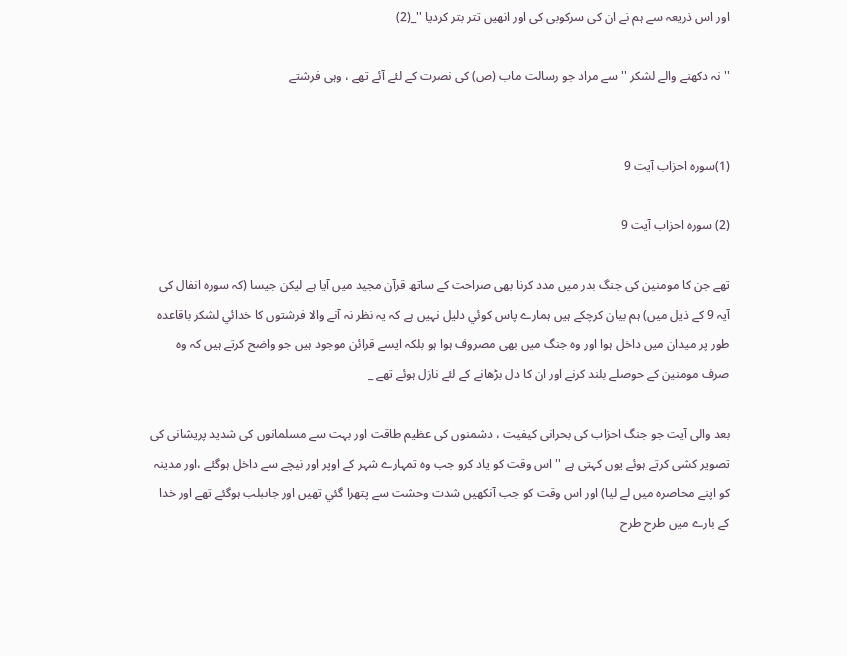اور اس ذريعہ سے ہم نے ان كى سركوبى كى اور انھيں تتر بتر كرديا ''_(2)

'' نہ دكھنے والے لشكر '' سے مراد جو رسالت ماب (ص) كى نصرت كے لئے آئے تھے ، وہى فرشتے


(1)سورہ احزاب آيت 9

(2) سورہ احزاب آيت 9

تھے جن كا مومنين كى جنگ بدر ميں مدد كرنا بھى صراحت كے ساتھ قرآن مجيد ميں آيا ہے ليكن جيسا (كہ سورہ انفال كى آيہ 9 كے ذيل ميں) ہم بيان كرچكے ہيں ہمارے پاس كوئي دليل نہيں ہے كہ يہ نظر نہ آنے والا فرشتوں كا خدائي لشكر باقاعدہ طور پر ميدان ميں داخل ہوا اور وہ جنگ ميں بھى مصروف ہوا ہو بلكہ ايسے قرائن موجود ہيں جو واضح كرتے ہيں كہ وہ صرف مومنين كے حوصلے بلند كرنے اور ان كا دل بڑھانے كے لئے نازل ہوئے تھے _

بعد والى آيت جو جنگ احزاب كى بحرانى كيفيت ، دشمنوں كى عظيم طاقت اور بہت سے مسلمانوں كى شديد پريشانى كى تصوير كشى كرتے ہوئے يوں كہتى ہے '' اس وقت كو ياد كرو جب وہ تمہارے شہر كے اوپر اور نيچے سے داخل ہوگئے ،اور مدينہ كو اپنے محاصرہ ميں لے ليا) اور اس وقت كو جب آنكھيں شدت وحشت سے پتھرا گئي تھيں اور جاںبلب ہوگئے تھے اور خدا كے بارے ميں طرح طرح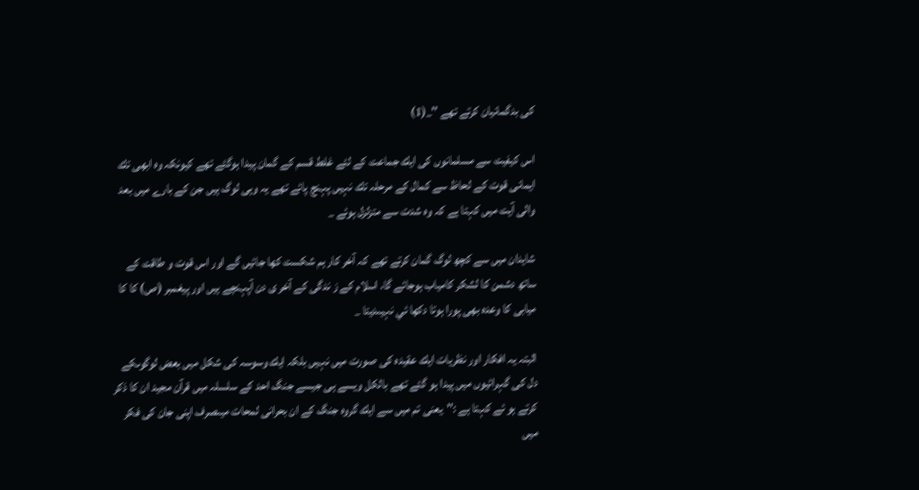كى بدگمانيان كرتے تھے ''_(1)

اس كيفيت سے مسلمانوں كى ايك جماعت كے لئے غلط قسم كے گمان پيدا ہوگئے تھے كيونكہ وہ ابھى تك ايمانى قوت كے لحاظ سے كمال كے مرحلہ تك نہيں پہنچ پائے تھے يہ وہى لوگ ہيں جن كے بارے ميں بعد والى آيت ميں كہتا ہے كہ وہ شدت سے متزلزل ہوئے _

شايدان ميں سے كچھ لوگ گمان كرتے تھے كہ آخر كار ہم شكست كھا جائيں گے اور اس قوت و طاقت كے ساتھ دشمن كا لشكر كامياب ہوجائے گا، اسلام كے ز ندگى كے آخر ى دن آپہنچے ہيں اور پيغمبر (ص) كا كا ميابى كا وعدہ بھى پورا ہوتا دكھا ئي نہيںديتا _

البتہ يہ افكار اور نظريات ايك عقيدہ كى صورت ميں نہيں بلكہ ايك وسوسہ كى شكل ميں بعض لوگوںكے دل كى گہرائيوں ميں پيدا ہو گئے تھے بالكل ويسے ہى جيسے جنگ احد كے سلسلہ ميں قرآن مجيد ان كا ذكر كرتے ہو ئے كہتا ہے :''يعنى تم ميں سے ايك گروہ جنگ كے ان بحرانى لمحات ميںصرف اپنى جان كى فكر ميں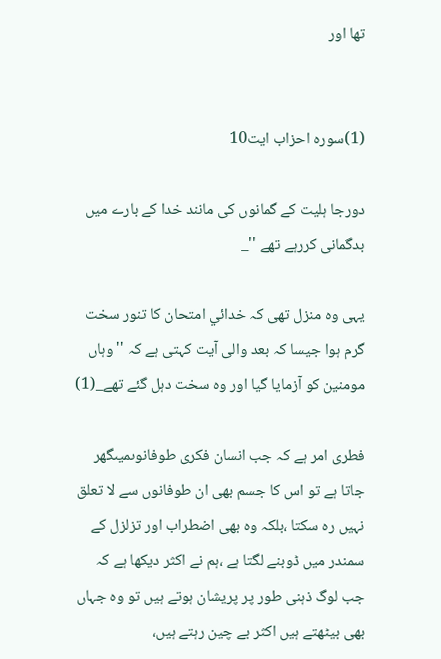تھا اور


(1)سورہ احزاب ايت10

دورجا ہليت كے گمانوں كى مانند خدا كے بارے ميں بدگمانى كررہے تھے ''_

يہى وہ منزل تھى كہ خدائي امتحان كا تنور سخت گرم ہوا جيسا كہ بعد والى آيت كہتى ہے كہ ''وہاں مومنين كو آزمايا گيا اور وہ سخت دہل گئے تھے_(1)

فطرى امر ہے كہ جب انسان فكرى طوفانوںميںگھر جاتا ہے تو اس كا جسم بھى ان طوفانوں سے لا تعلق نہيں رہ سكتا ،بلكہ وہ بھى اضطراب اور تزلزل كے سمندر ميں ڈوبنے لگتا ہے ،ہم نے اكثر ديكھا ہے كہ جب لوگ ذہنى طور پر پريشان ہوتے ہيں تو وہ جہاں بھى بيٹھتے ہيں اكثر بے چين رہتے ہيں،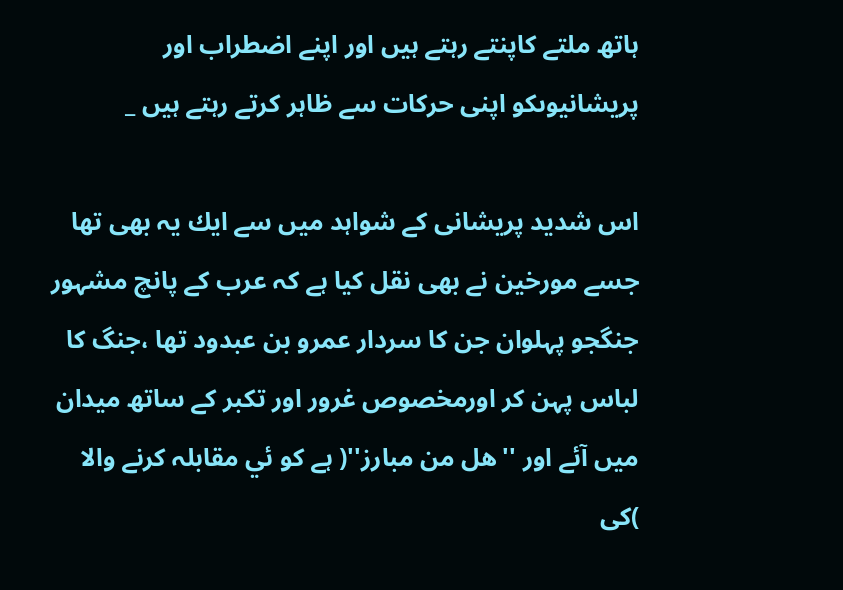ہاتھ ملتے كاپنتے رہتے ہيں اور اپنے اضطراب اور پريشانيوںكو اپنى حركات سے ظاہر كرتے رہتے ہيں _

اس شديد پريشانى كے شواہد ميں سے ايك يہ بھى تھا جسے مورخين نے بھى نقل كيا ہے كہ عرب كے پانچ مشہور جنگجو پہلوان جن كا سردار عمرو بن عبدود تھا ،جنگ كا لباس پہن كر اورمخصوص غرور اور تكبر كے ساتھ ميدان ميں آئے اور ''ھل من مبارز''( ہے كو ئي مقابلہ كرنے والا )كى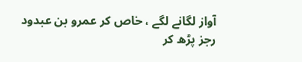آواز لگانے لگے ، خاص كر عمرو بن عبدود رجز پڑھ كر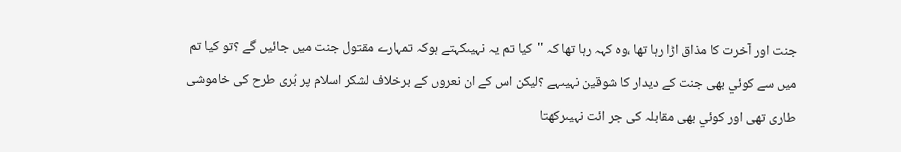جنت اور آخرت كا مذاق اڑا رہا تھا ،وہ كہہ رہا تھا كہ ''كيا تم يہ نہيںكہتے ہوكہ تمہارے مقتول جنت ميں جائيں گے ؟تو كيا تم ميں سے كوئي بھى جنت كے ديدار كا شوقين نہيںہے ؟ليكن اس كے ان نعروں كے برخلاف لشكر اسلام پر بُرى طرح كى خاموشى طارى تھى اور كوئي بھى مقابلہ كى جر ائت نہيںركھتا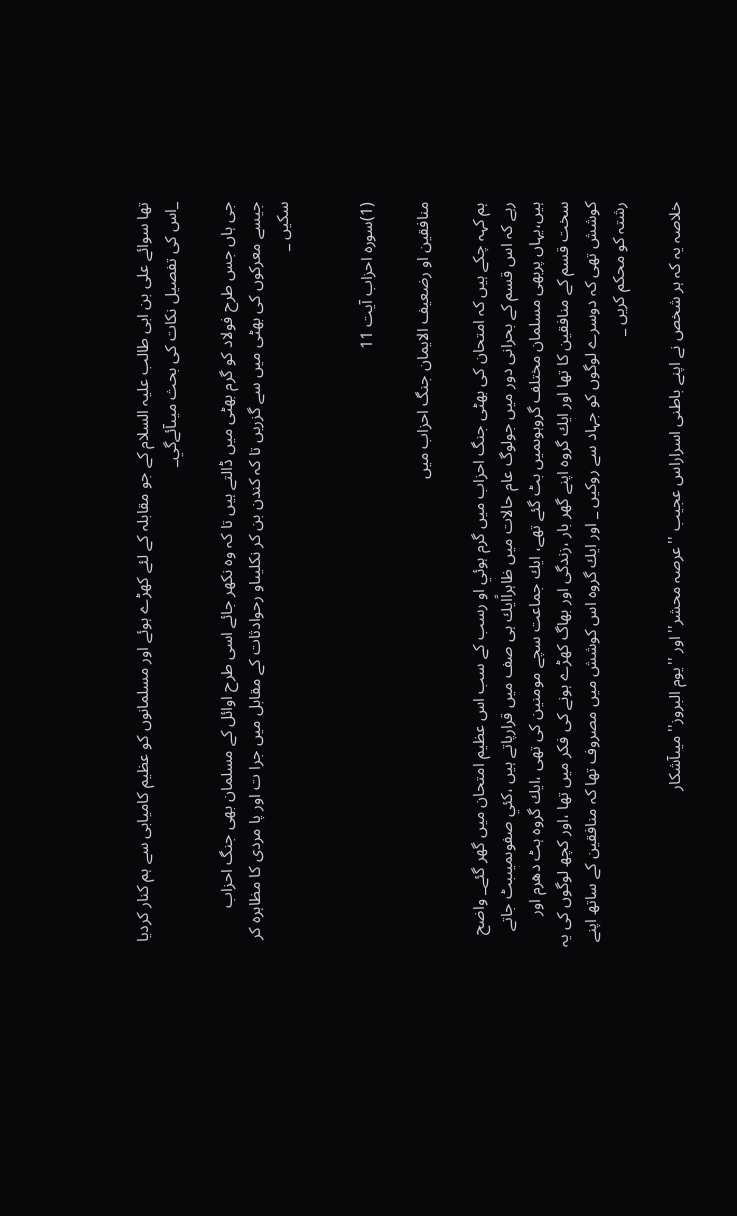تھا سوائے على بن ابى طالب عليہ السلام كے جو مقابلہ كے لئے كھڑے ہوئے اور مسلمانوں كو عظيم كاميابى سے ہم كنار كرديا _اس كى تفصيل نكات كى بحث ميںآئےگي_

جى ہاں جس طرح فولاد كو گرم بھٹى ميں ڈالتے ہيں تا كہ وہ نكھر جائے اسى طرح اوائل كے مسلمان بھى جنگ احزاب جيسے معركوں كى بھٹى ميں سے گزريں تا كہ كندن بن كر نكليںاو رحوادثات كے مقابل ميں جرا ت اور پا مردى كا مظاہرہ كر سكيں _


(1)سورہ احزاب آيت 11

منافقين او رضعيف الايمان جنگ احزاب ميں

ہم كہہ چكے ہيں كہ امتحان كى بھٹى جنگ احزاب ميں گرم ہوئي او رسب كے سب اس عظيم امتحان ميں گھر گئے_ واضح رہے كہ اس قسم كے بحرانى دور ميں جولوگ عام حالات ميں ظاہراًايك ہى صف ميں قرارپاتے ہيں ،كئي صفوںميںبٹ جاتے ہيں،يہاں پربھى مسلمان مختلف گروہوںميں بٹ گئے تھے، ايك جماعت سچے مومنين كى تھى ،ايك گروہ ہٹ دھرم اور سخت قسم كے منافقين كا تھا اور ايك گروہ اپنے گھر بار ،زندگى اور بھاگ كھڑے ہونے كى فكر ميں تھا ،اور كچھ لوگوں كى يہ كوشش تھى كہ دوسرے لوگوں كو جہاد سے روكيں _ اور ايك گروہ اس كوشش ميں مصروف تھا كہ منافقين كے ساتھ اپنے رشتہ كو محكم كريں _

خلاصہ يہ كہ ہر شخص نے اپنے باطنى اسراراس عجيب ''عرصہ محشر''اور ''يوم البروز''ميںآشكار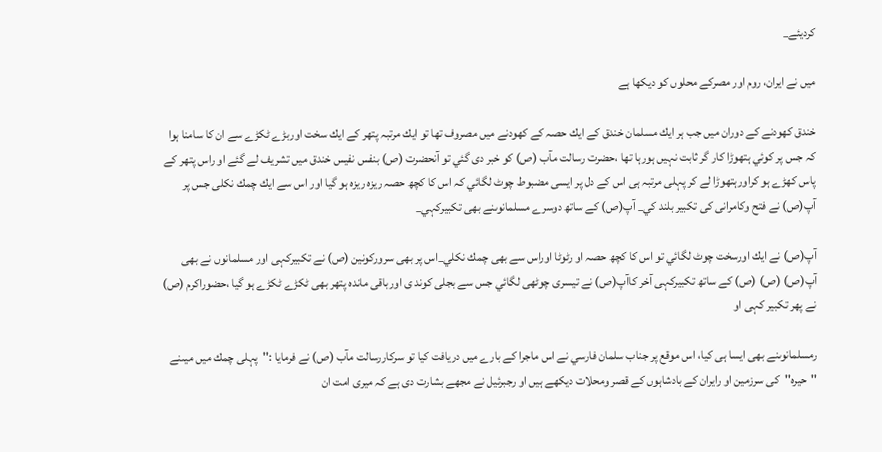كرديئے_

ميں نے ايران، روم اور مصركے محلوں كو ديكھا ہے

خندق كھودنے كے دوران ميں جب ہر ايك مسلمان خندق كے ايك حصہ كے كھودنے ميں مصروف تھا تو ايك مرتبہ پتھر كے ايك سخت اوربڑے ٹكڑے سے ان كا سامنا ہوا كہ جس پر كوئي ہتھوڑا كار گر ثابت نہيں ہورہا تھا ،حضرت رسالت مآب (ص) كو خبر دى گئي تو آنحضرت (ص) بنفس نفيس خندق ميں تشريف لے گئے او راس پتھر كے پاس كھڑے ہو كراورہتھوڑا لے كر پہلى مرتبہ ہى اس كے دل پر ايسى مضبوط چوٹ لگائي كہ اس كا كچھ حصہ ريزہ ريزہ ہو گيا اور اس سے ايك چمك نكلى جس پر آپ(ص) نے فتح وكامرانى كى تكبير بلند كي_ آپ(ص) كے ساتھ دوسرے مسلمانوںنے بھى تكبيركہي_

آپ(ص) نے ايك اورسخت چوٹ لگائي تو اس كا كچھ حصہ او رٹوٹا اوراس سے بھى چمك نكلي_اس پر بھى سروركونين (ص) نے تكبيركہى اور مسلمانوں نے بھى آپ(ص) (ص) (ص) كے ساتھ تكبيركہى آخر كاآپ(ص) نے تيسرى چوٹھى لگائي جس سے بجلى كوند ى اورباقى ماندہ پتھر بھى ٹكڑے ٹكڑے ہو گيا ،حضوراكرم (ص) نے پھر تكبير كہى او

رمسلمانوںنے بھى ايسا ہى كيا، اس موقع پر جناب سلمان فارسي نے اس ماجرا كے بارے ميں دريافت كيا تو سركاررسالت مآب (ص) نے فرمايا :''پہلى چمك ميں ميںنے ''حيرہ''كى سرزمين او رايران كے بادشاہوں كے قصر ومحلات ديكھے ہيں او رجبرئيل نے مجھے بشارت دى ہے كہ ميرى امت ان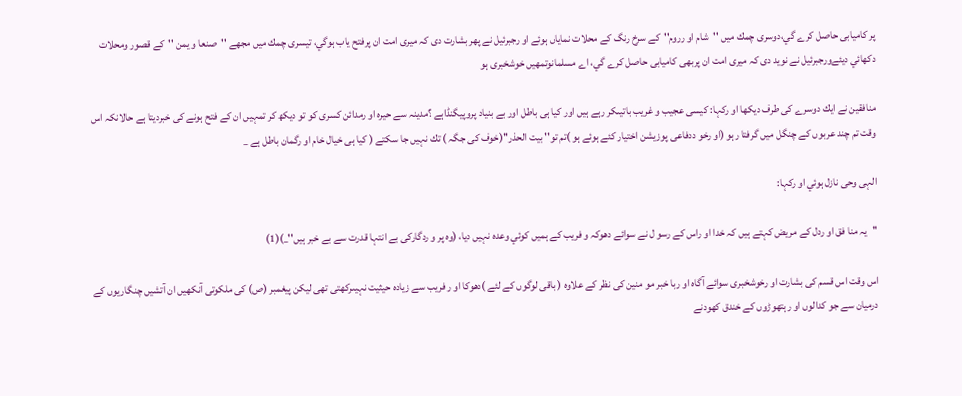پر كاميابى حاصل كرے گي،دوسرى چمك ميں ''شام او رروم''كے سرخ رنگ كے محلات نماياں ہوئے او رجبرئيل نے پھر بشارت دى كہ ميرى امت ان پرفتح ياب ہوگي، تيسرى چمك ميں مجھے ''صنعا و يمن ''كے قصور ومحلات دكھائي ديئےورجبرئيل نے نويد دى كہ ميرى امت ان پربھى كاميابى حاصل كرے گي، اے مسلمانوتمھيں خوشخبرى ہو

منافقين نے ايك دوسرے كى طرف ديكھا او ركہا: كيسى عجيب و غريب باتيںكر رہے ہيں اور كيا ہى باطل اور بے بنياد پروپيگنڈاہے ؟مدينہ سے حيرہ او رمدائن كسرى كو تو ديكھ كر تمہيں ان كے فتح ہونے كى خبرديتا ہے حالانكہ اس وقت تم چند عربوں كے چنگل ميں گرفتا رہو (او رخو ددفاعى پوزيشن اختيار كئے ہوئے ہو )تم تو'' بيت الحذر''(خوف كى جگہ ) تك نہيں جا سكتے ( كيا ہى خيال خام او رگمان باطل ہے _

الہى وحى نازل ہوئي او ركہا:

''يہ منا فق او ردل كے مريض كہتے ہيں كہ خدا او راس كے رسو ل نے سوائے دھوكہ و فريب كے ہميں كوئي وعدہ نہيں ديا، (وہ پر و ردگاركى بے انتہا قدرت سے بے خبر ہيں''_)(1)

اس وقت اس قسم كى بشارت او رخوشخبرى سوائے آگاہ او ربا خبر مو منين كى نظر كے علاوہ ( باقى لوگوں كے لئے )دھوكا او ر فريب سے زيادہ حيثيت نہيںركھتى تھى ليكن پيغمبر (ص) كى ملكوتى آنكھيں ان آتشيں چنگاريوں كے درميان سے جو كدالوں او رہتھوڑوں كے خندق كھودنے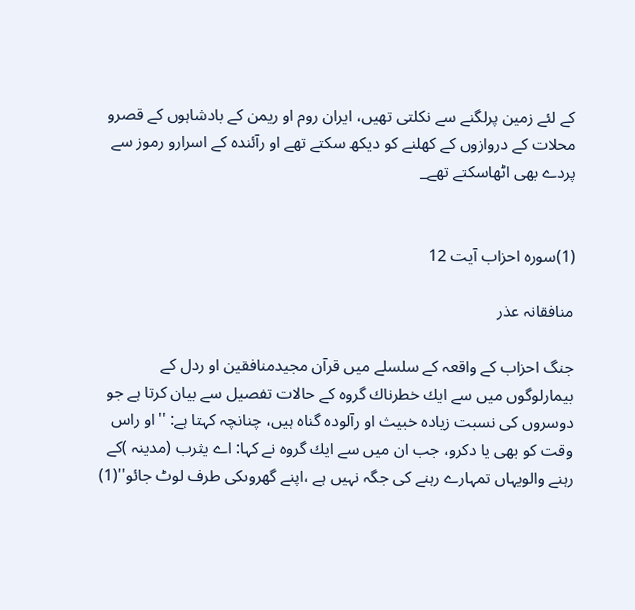كے لئے زمين پرلگنے سے نكلتى تھيں، ايران روم او ريمن كے بادشاہوں كے قصرو محلات كے دروازوں كے كھلنے كو ديكھ سكتے تھے او رآئندہ كے اسرارو رموز سے پردے بھى اٹھاسكتے تھے_


(1)سورہ احزاب آيت 12

منافقانہ عذر

جنگ احزاب كے واقعہ كے سلسلے ميں قرآن مجيدمنافقين او ردل كے بيمارلوگوں ميں سے ايك خطرناك گروہ كے حالات تفصيل سے بيان كرتا ہے جو دوسروں كى نسبت زيادہ خبيث او رآلودہ گناہ ہيں، چنانچہ كہتا ہے: ''او راس وقت كو بھى يا دكرو، جب ان ميں سے ايك گروہ نے كہا: اے يثرب (مدينہ )كے رہنے والويہاں تمہارے رہنے كى جگہ نہيں ہے ،اپنے گھروںكى طرف لوٹ جائو''(1)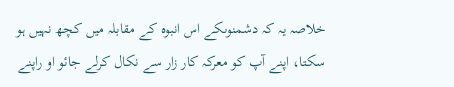خلاصہ يہ كہ دشمنوںكے اس انبوہ كے مقابلہ ميں كچھ نہيں ہو سكتا، اپنے آپ كو معركہ كار زار سے نكال كرلے جائو او راپنے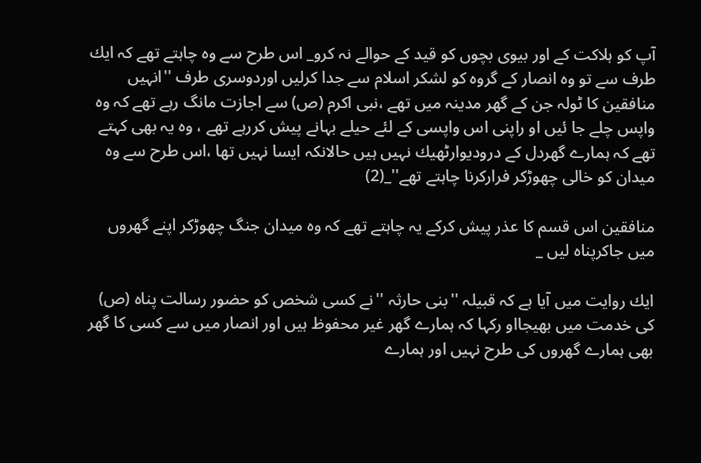آپ كو ہلاكت كے اور بيوى بچوں كو قيد كے حوالے نہ كرو_ اس طرح سے وہ چاہتے تھے كہ ايك طرف سے تو وہ انصار كے گروہ كو لشكر اسلام سے جدا كرليں اوردوسرى طرف ''انہيں منافقين كا ٹولہ جن كے گھر مدينہ ميں تھے ،نبى اكرم (ص) سے اجازت مانگ رہے تھے كہ وہ واپس چلے جا ئيں او راپنى اس واپسى كے لئے حيلے بہانے پيش كررہے تھے ، وہ يہ بھى كہتے تھے كہ ہمارے گھردل كے دروديوارٹھيك نہيں ہيں حالانكہ ايسا نہيں تھا ،اس طرح سے وہ ميدان كو خالى چھوڑكر فراركرنا چاہتے تھے''_(2)

منافقين اس قسم كا عذر پيش كركے يہ چاہتے تھے كہ وہ ميدان جنگ چھوڑكر اپنے گھروں ميں جاكرپناہ ليں _

ايك روايت ميں آيا ہے كہ قبيلہ ''بنى حارثہ ''نے كسى شخص كو حضور رسالت پناہ (ص) كى خدمت ميں بھيجااو ركہا كہ ہمارے گھر غير محفوظ ہيں اور انصار ميں سے كسى كا گھر بھى ہمارے گھروں كى طرح نہيں اور ہمارے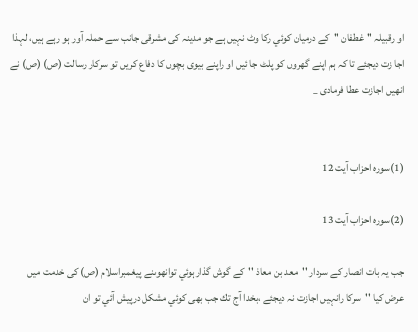او رقبيلہ ''غطفان ''كے درميان كوئي ركا وٹ نہيں ہے جو مدينہ كى مشرقى جانب سے حملہ آور ہو رہے ہيں، لہذا اجا زت ديجئے تا كہ ہم اپنے گھروں كو پلٹ جا ئيں او راپنے بيوى بچوں كا دفاع كريں تو سركار رسالت (ص) (ص) نے انھيں اجازت عطا فرمادى _


(1)سورہ احزاب آيت 12

(2)سورہ احزاب آيت 13

جب يہ بات انصار كے سردار ''معد بن معاذ ''كے گوش گذارہوئي توانھوںنے پيغمبراسلام (ص) كى خدمت ميں عرض كيا ''سركا رانہيں اجازت نہ ديجئے ،بخدا آج تك جب بھى كوئي مشكل درپيش آئي تو ان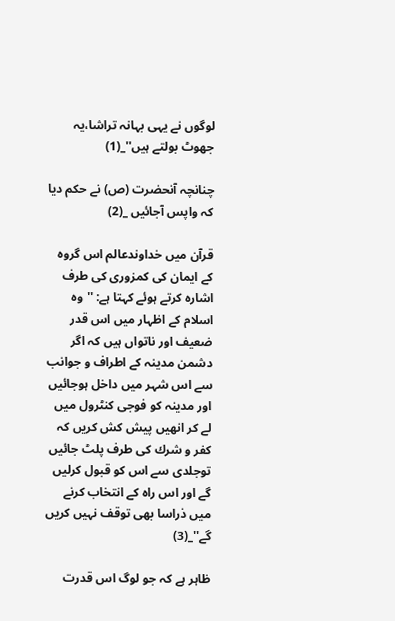لوگوں نے يہى بہانہ تراشا،يہ جھوٹ بولتے ہيں''_(1)

چنانچہ آنحضرت (ص) نے حكم ديا كہ واپس آجائيں _(2)

قرآن ميں خداوندعالم اس گروہ كے ايمان كى كمزورى كى طرف اشارہ كرتے ہوئے كہتا ہے: ''وہ اسلام كے اظہار ميں اس قدر ضعيف اور ناتواں ہيں كہ اگر دشمن مدينہ كے اطراف و جوانب سے اس شہر ميں داخل ہوجائيں اور مدينہ كو فوجى كنٹرول ميں لے كر انھيں پيش كش كريں كہ كفر و شرك كى طرف پلٹ جائيں توجلدى سے اس كو قبول كرليں گے اور اس راہ كے انتخاب كرنے ميں ذراسا بھى توقف نہيں كريں گے''_(3)

ظاہر ہے كہ جو لوگ اس قدرت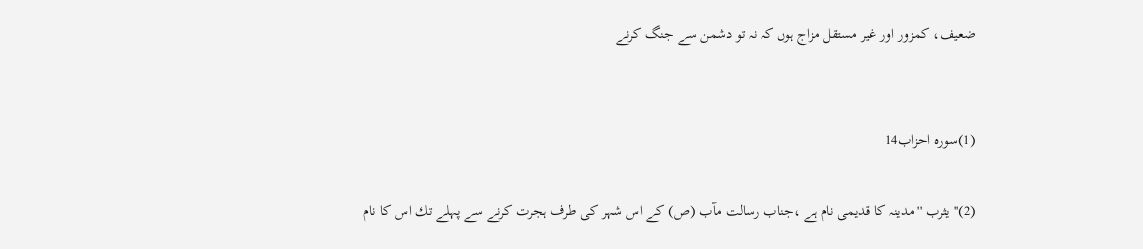ضعيف، كمزور اور غير مستقل مزاج ہوں كہ نہ تو دشمن سے جنگ كرنے


(1)سورہ احزاب14

(2)''يثرب ''مدينہ كا قديمى نام ہے ،جناب رسالت مآب (ص) كے اس شہر كى طرف ہجرت كرنے سے پہلے تك اس كا نام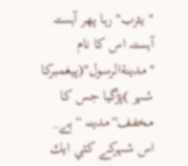''يثرب''رہا پھر آہستہ آہستہ اس كا نام ''مدينةالرسول''(پيغمبركا شہر )پڑگيا جس كا مخفف''مدينہ ''ہے_ اس شہركے كئي ايك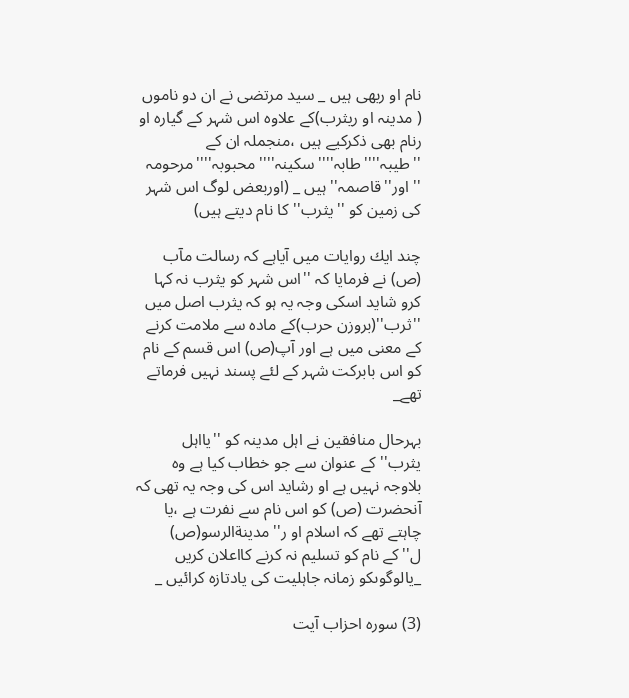نام او ربھى ہيں _ سيد مرتضى نے ان دو ناموں ( مدينہ او ريثرب)كے علاوہ اس شہر كے گيارہ او رنام بھى ذكركيے ہيں ،منجملہ ان كے ''طيبہ''''طابہ''''سكينہ''''محبوبہ''''مرحومہ '' اور''قاصمہ''ہيں _ (اوربعض لوگ اس شہر كى زمين كو ''يثرب''كا نام ديتے ہيں)

چند ايك روايات ميں آياہے كہ رسالت مآب (ص) نے فرمايا كہ ''اس شہر كو يثرب نہ كہا كرو شايد اسكى وجہ يہ ہو كہ يثرب اصل ميں ''ثرب''(بروزن حرب)كے مادہ سے ملامت كرنے كے معنى ميں ہے اور آپ(ص) اس قسم كے نام كو اس بابركت شہر كے لئے پسند نہيں فرماتے تھے_

بہرحال منافقين نے اہل مدينہ كو ''يااہل يثرب''كے عنوان سے جو خطاب كيا ہے وہ بلاوجہ نہيں ہے او رشايد اس كى وجہ يہ تھى كہ آنحضرت (ص) كو اس نام سے نفرت ہے ،يا چاہتے تھے كہ اسلام او ر''مدينةالرسو(ص) ل''كے نام كو تسليم نہ كرنے كااعلان كريں _يالوگوںكو زمانہ جاہليت كى يادتازہ كرائيں _

(3) سورہ احزاب آيت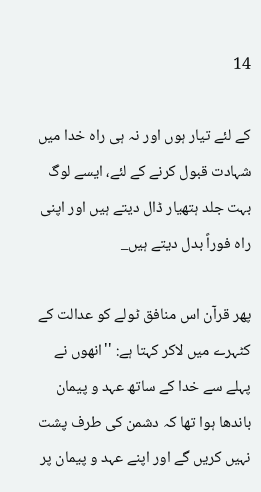14

كے لئے تيار ہوں اور نہ ہى راہ خدا ميں شہادت قبول كرنے كے لئے، ايسے لوگ بہت جلد ہتھيار ڈال ديتے ہيں اور اپنى راہ فوراً بدل ديتے ہيں_

پھر قرآن اس منافق ٹولے كو عدالت كے كٹہرے ميں لاكر كہتا ہے: ''انھوں نے پہلے سے خدا كے ساتھ عہد و پيمان باندھا ہوا تھا كہ دشمن كى طرف پشت نہيں كريں گے اور اپنے عہد و پيمان پر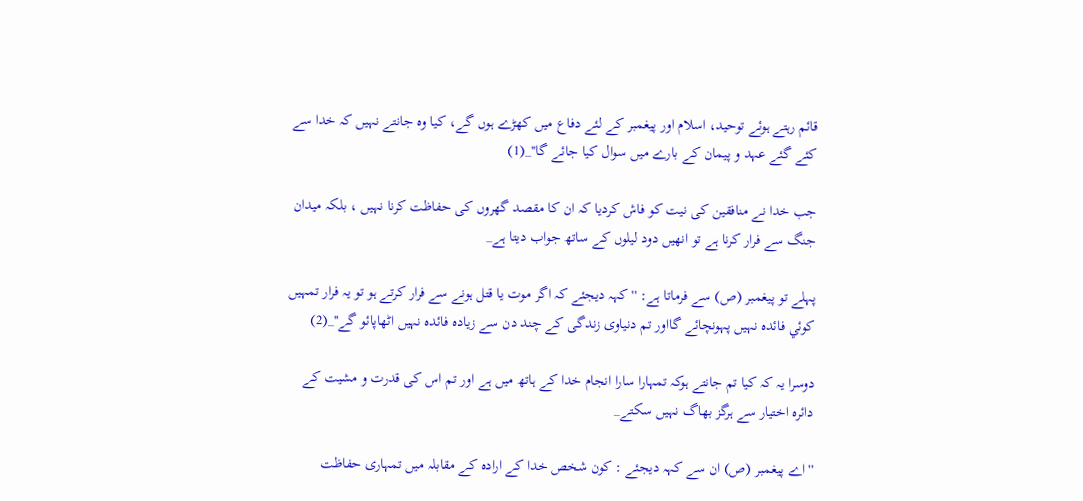قائم رہتے ہوئے توحيد، اسلام اور پيغمبر كے لئے دفاع ميں كھڑے ہوں گے، كيا وہ جانتے نہيں كہ خدا سے كئے گئے عہد و پيمان كے بارے ميں سوال كيا جائے گا''_(1)

جب خدا نے منافقين كى نيت كو فاش كرديا كہ ان كا مقصد گھروں كى حفاظت كرنا نہيں ، بلكہ ميدان جنگ سے فرار كرنا ہے تو انھيں دود ليلوں كے ساتھ جواب ديتا ہے_

پہلے تو پيغمبر (ص) سے فرماتا ہے: ''كہہ ديجئے كہ اگر موت يا قتل ہونے سے فرار كرتے ہو تو يہ فرار تمہيں كوئي فائدہ نہيں پہونچائے گااور تم دنياوى زندگى كے چند دن سے زيادہ فائدہ نہيں اٹھاپائو گے''_(2)

دوسرا يہ كہ كيا تم جانتے ہوكہ تمہارا سارا انجام خدا كے ہاتھ ميں ہے اور تم اس كى قدرت و مشيت كے دائرہ اختيار سے ہرگز بھاگ نہيں سكتے_

''اے پيغمبر (ص) ان سے كہہ ديجئے : كون شخص خدا كے ارادہ كے مقابلہ ميں تمہارى حفاظت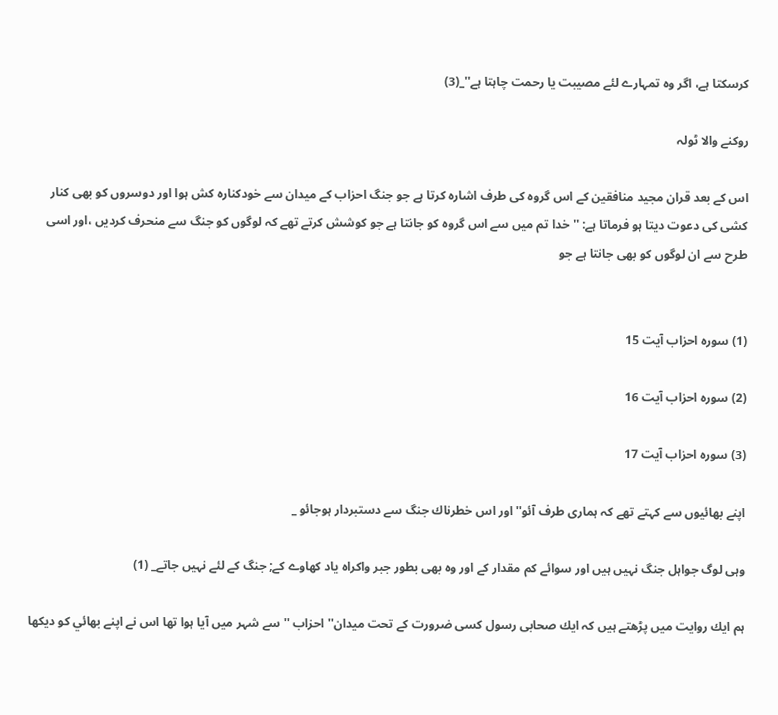كرسكتا ہے، اگر وہ تمہارے لئے مصيبت يا رحمت چاہتا ہے''_(3)

روكنے والا ٹولہ

اس كے بعد قران مجيد منافقين كے اس گروہ كى طرف اشارہ كرتا ہے جو جنگ احزاب كے ميدان سے خودكنارہ كش ہوا اور دوسروں كو بھى كنار كشى كى دعوت ديتا ہو فرماتا ہے: '' خدا تم ميں سے اس گروہ كو جانتا ہے جو كوشش كرتے تھے كہ لوگوں كو جنگ سے منحرف كرديں ،اور اسى طرح سے ان لوگوں كو بھى جانتا ہے جو


(1) سورہ احزاب آيت 15

(2) سورہ احزاب آيت 16

(3) سورہ احزاب آيت 17

اپنے بھائيوں سے كہتے تھے كہ ہمارى طرف آئو'' اور اس خطرناك جنگ سے دستبردار ہوجائو _

وہى لوگ جواہل جنگ نہيں ہيں اور سوائے كم مقدار كے اور وہ بھى بطور جبر واكراہ ياد كھاوے كے; جنگ كے لئے نہيں جاتے_ (1)

ہم ايك روايت ميں پڑھتے ہيں كہ ايك صحابى رسول كسى ضرورت كے تحت ميدان'' احزاب '' سے شہر ميں آيا ہوا تھا اس نے اپنے بھائي كو ديكھا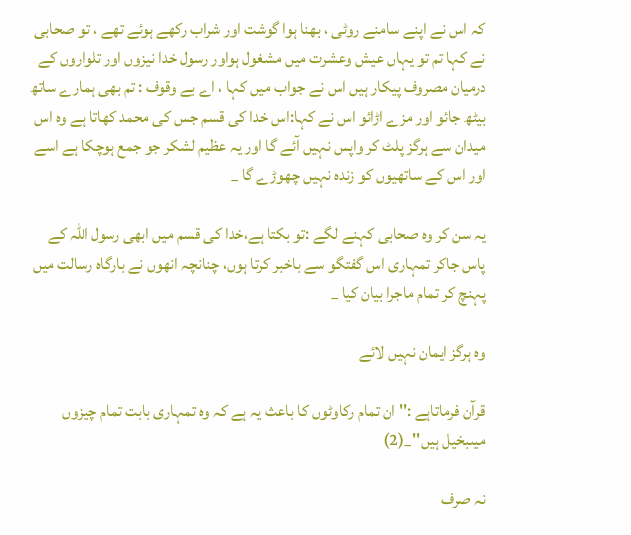كہ اس نے اپنے سامنے روٹى ، بھنا ہوا گوشت اور شراب ركھے ہوئے تھے ، تو صحابى نے كہا تم تو يہاں عيش وعشرت ميں مشغول ہواور رسول خدا نيزوں اور تلواروں كے درميان مصروف پيكار ہيں اس نے جواب ميں كہا ، اے بے وقوف : تم بھى ہمارے ساتھ بيٹھ جائو اور مزے اڑائو اس نے كہا:اس خدا كى قسم جس كى محمد كھاتا ہے وہ اس ميدان سے ہرگز پلٹ كر واپس نہيں آئے گا اور يہ عظيم لشكر جو جمع ہوچكا ہے اسے اور اس كے ساتھيوں كو زندہ نہيں چھوڑے گا _

يہ سن كر وہ صحابى كہنے لگے :تو بكتا ہے،خدا كى قسم ميں ابھى رسول اللہ كے پاس جاكر تمہارى اس گفتگو سے باخبر كرتا ہوں، چنانچہ انھوں نے بارگاہ رسالت ميں پہنچ كر تمام ماجرا بيان كيا _

وہ ہرگز ايمان نہيں لائے

قرآن فرماتاہے :'' ان تمام ركاوٹوں كا باعث يہ ہے كہ وہ تمہارى بابت تمام چيزوں ميںبخيل ہيں''_(2)

نہ صرف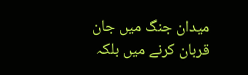ميدان جنگ ميں جان قربان كرنے ميں بلكہ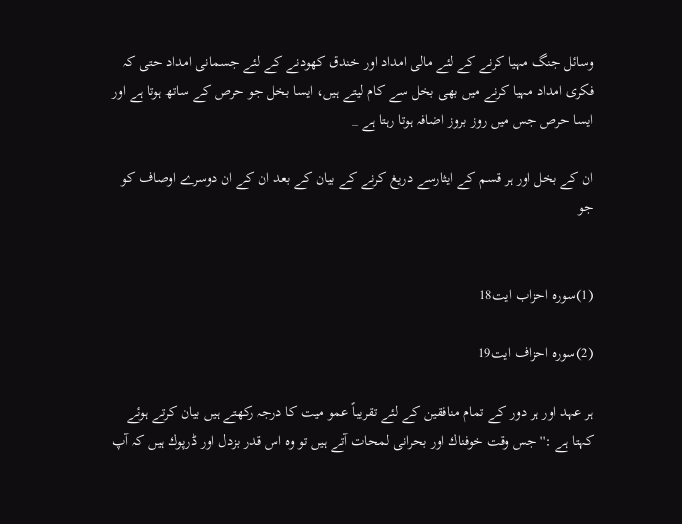وسائل جنگ مہيا كرنے كے لئے مالى امداد اور خندق كھودنے كے لئے جسمانى امداد حتى كہ فكرى امداد مہيا كرنے ميں بھى بخل سے كام ليتے ہيں، ايسا بخل جو حرص كے ساتھ ہوتا ہے اور ايسا حرص جس ميں روز بروز اضافہ ہوتا رہتا ہے _

ان كے بخل اور ہر قسم كے ايثارسے دريغ كرنے كے بيان كے بعد ان كے ان دوسرے اوصاف كو جو


(1)سورہ احزاب ايت18

(2)سورہ احزاف ايت19

ہر عہد اور ہر دور كے تمام منافقين كے لئے تقريباً عمو ميت كا درجہ ركھتے ہيں بيان كرتے ہوئے كہتا ہے :'' جس وقت خوفناك اور بحرانى لمحات آتے ہيں تو وہ اس قدر بزدل اور ڈرپوك ہيں كہ آپ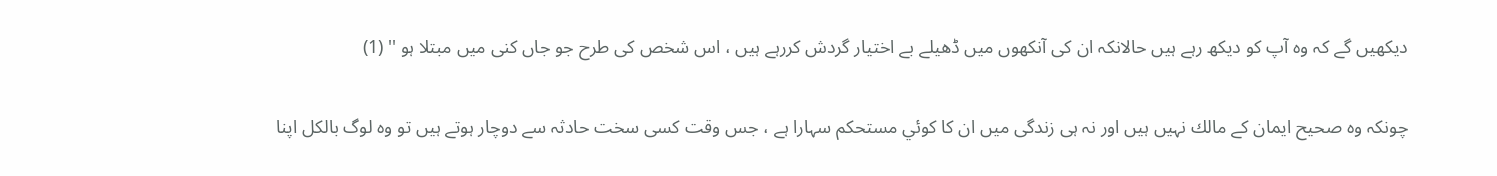ديكھيں گے كہ وہ آپ كو ديكھ رہے ہيں حالانكہ ان كى آنكھوں ميں ڈھيلے بے اختيار گردش كررہے ہيں ، اس شخص كى طرح جو جاں كنى ميں مبتلا ہو '' (1)

چونكہ وہ صحيح ايمان كے مالك نہيں ہيں اور نہ ہى زندگى ميں ان كا كوئي مستحكم سہارا ہے ، جس وقت كسى سخت حادثہ سے دوچار ہوتے ہيں تو وہ لوگ بالكل اپنا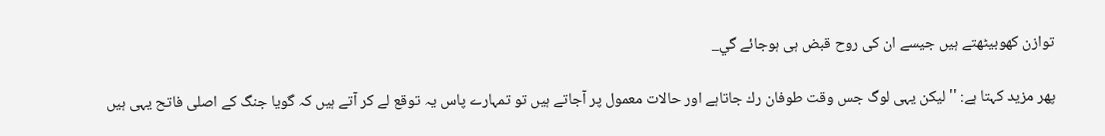توازن كھوبيٹھتے ہيں جيسے ان كى روح قبض ہى ہوجائے گي_

پھر مزيد كہتا ہے: '' ليكن يہى لوگ جس وقت طوفان رك جاتاہے اور حالات معمول پر آجاتے ہيں تو تمہارے پاس يہ توقع لے كر آتے ہيں كہ گويا جنگ كے اصلى فاتح يہى ہيں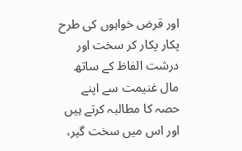اور قرض خواہوں كى طرح پكار پكار كر سخت اور درشت الفاظ كے ساتھ مال غنيمت سے اپنے حصہ كا مطالبہ كرتے ہيں اور اس ميں سخت گير،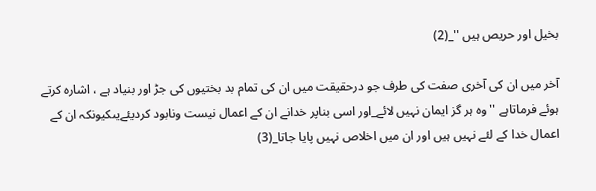بخيل اور حريص ہيں ''_(2)

آخر ميں ان كى آخرى صفت كى طرف جو درحقيقت ميں ان كى تمام بد بختيوں كى جڑ اور بنياد ہے ، اشارہ كرتے ہوئے فرماتاہے '' وہ ہر گز ايمان نہيں لائے_اور اسى بناپر خدانے ان كے اعمال نيست ونابود كرديئےيںكيونكہ ان كے اعمال خدا كے لئے نہيں ہيں اور ان ميں اخلاص نہيں پايا جاتا_(3)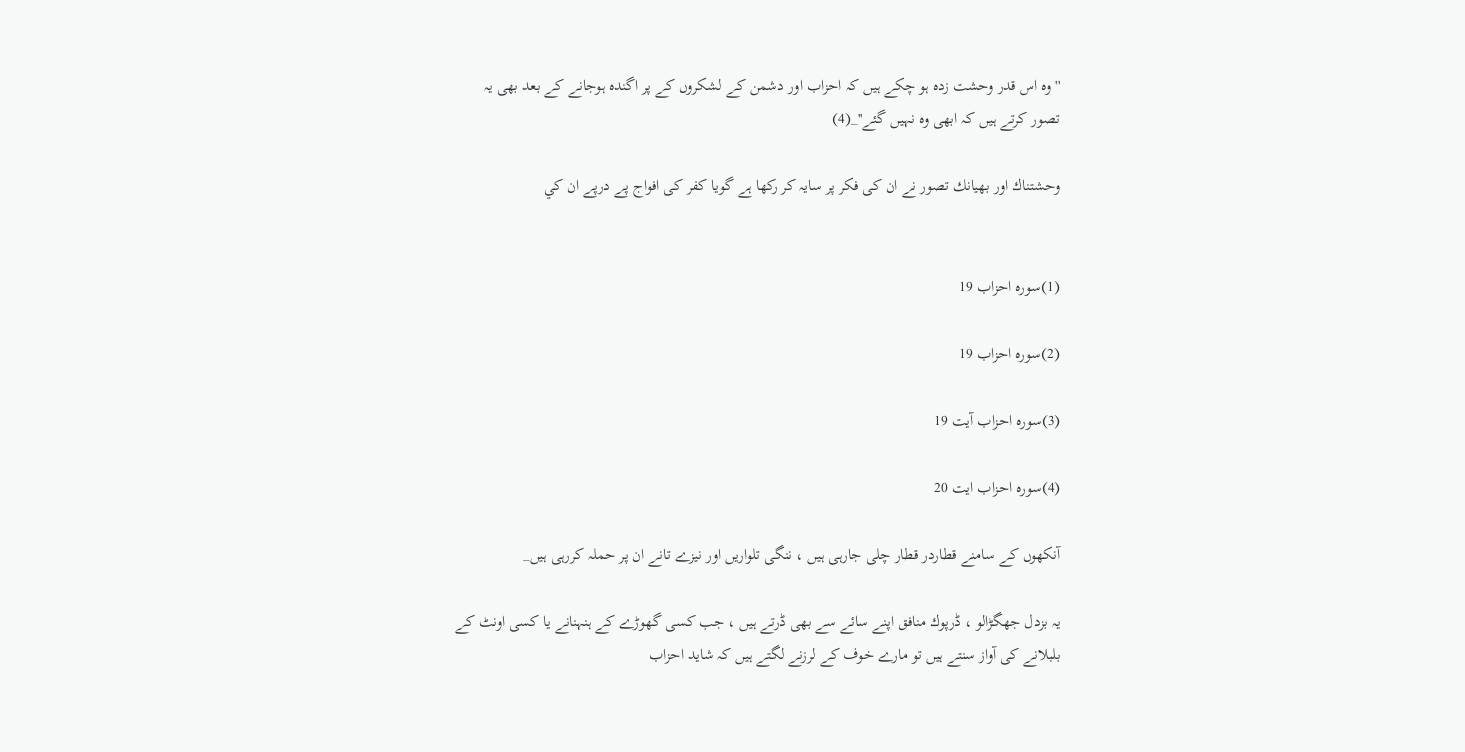''وہ اس قدر وحشت زدہ ہو چكے ہيں كہ احزاب اور دشمن كے لشكروں كے پر اگندہ ہوجانے كے بعد بھى يہ تصور كرتے ہيں كہ ابھى وہ نہيں گئے''_(4)

وحشتناك اور بھيانك تصور نے ان كى فكر پر سايہ كر ركھا ہے گويا كفر كى افواج پے درپے ان كي


(1)سورہ احزاب 19

(2)سورہ احزاب 19

(3)سورہ احزاب آيت 19

(4)سورہ احزاب ايت 20

آنكھوں كے سامنے قطاردر قطار چلى جارہى ہيں ، ننگى تلواريں اور نيزے تانے ان پر حملہ كررہى ہيں_

يہ بزدل جھگڑالو ، ڈرپوك منافق اپنے سائے سے بھى ڈرتے ہيں ، جب كسى گھوڑے كے ہنہنانے يا كسى اونٹ كے بلبلانے كى آواز سنتے ہيں تو مارے خوف كے لرزنے لگتے ہيں كہ شايد احزاب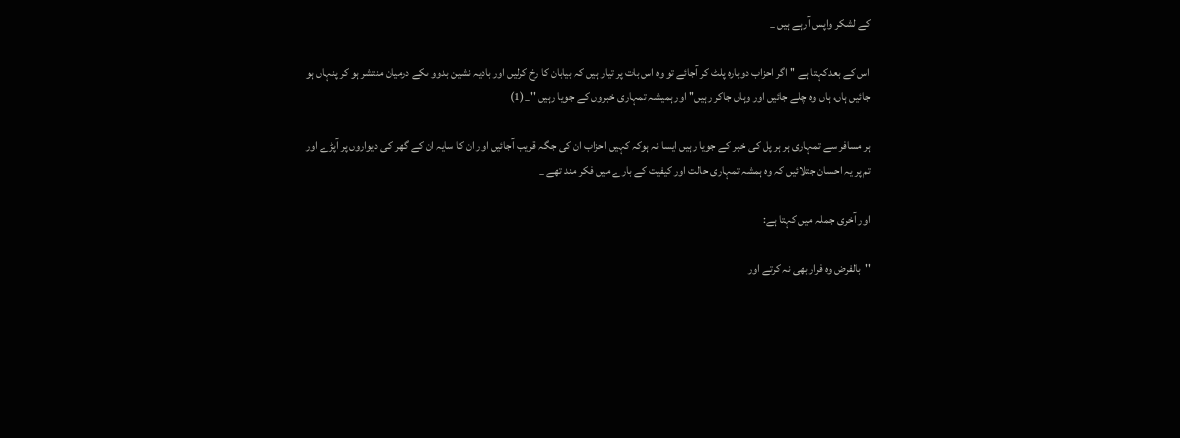كے لشكر واپس آرہے ہيں _

اس كے بعدكہتا ہے '' اگر احزاب دوبارہ پلٹ كر آجائے تو وہ اس بات پر تيار ہيں كہ بيابان كا رخ كرليں اور باديہ نشين بدوو ںكے درميان منتشر ہو كر پنہاں ہو جائيں ہاں، ہاں وہ چلے جائيں اور وہاں جاكر رہيں'' اور ہميشہ تمہارى خبروں كے جويا رہيں ''_(1)

ہر مسافر سے تمہارى ہر ہر پل كى خبر كے جويا رہيں ايسا نہ ہوكہ كہيں احزاب ان كى جگہ قريب آجائيں اور ان كا سايہ ان كے گھر كى ديواروں پر آپڑے اور تم پر يہ احسان جتلائيں كہ وہ ہمشہ تمہارى حالت اور كيفيت كے بارے ميں فكر مند تھے _

اور آخرى جملہ ميں كہتا ہے:

''بالفرض وہ فراربھى نہ كرتے اور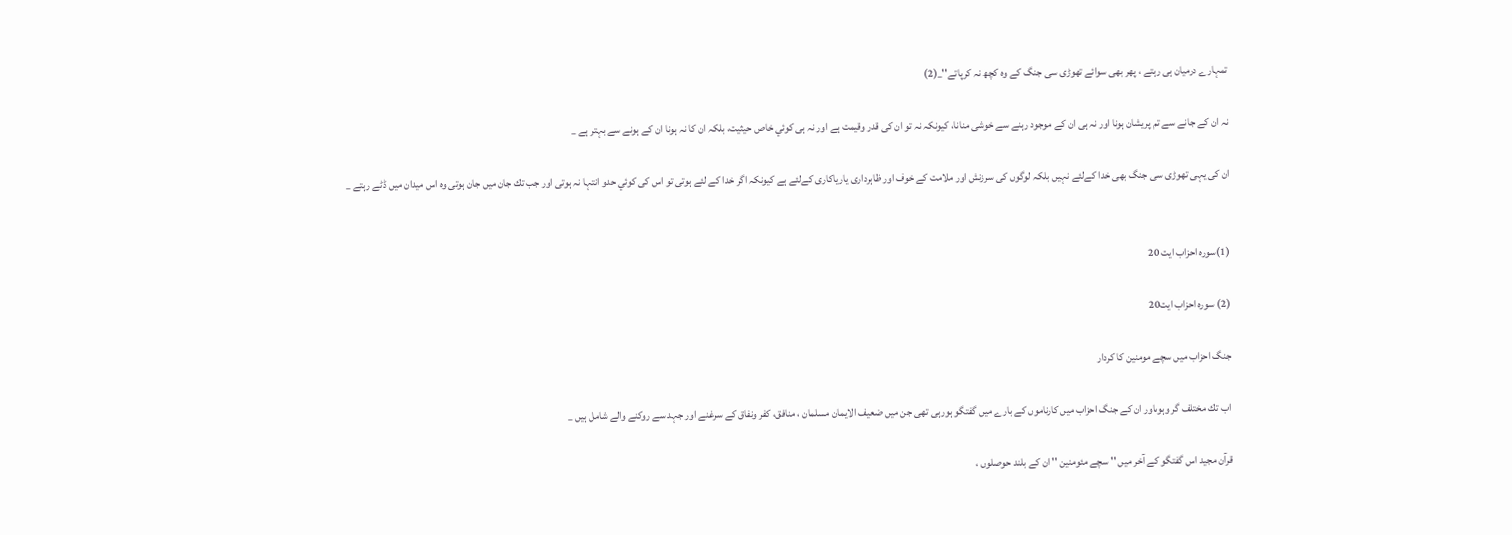تمہارے درميان ہى رہتے ، پھر بھى سوائے تھوڑى سى جنگ كے وہ كچھ نہ كرپاتے''_(2)

نہ ان كے جانے سے تم پريشان ہونا اور نہ ہى ان كے موجود رہنے سے خوشى منانا، كيونكہ نہ تو ان كى قدر وقيمت ہے اور نہ ہى كوئي خاص حيثيت، بلكہ ان كا نہ ہونا ان كے ہونے سے بہتر ہے _

ان كى يہى تھوڑى سى جنگ بھى خدا كےلئے نہيں بلكہ لوگوں كى سرزنش اور ملامت كے خوف اور ظاہردارى يارياكارى كےلئے ہے كيونكہ اگر خدا كے لئے ہوتى تو اس كى كوئي حدو انتہا نہ ہوتى اور جب تك جان ميں جان ہوتى وہ اس ميدان ميں ڈٹے رہتے _


(1)سورہ احزاب ايت 20

(2) سورہ احزاب ايت20

جنگ احزاب ميں سچے مومنين كا كردار

اب تك مختلف گر وہوںاور ان كے جنگ احزاب ميں كارناموں كے بارے ميں گفتگو ہورہى تھى جن ميں ضعيف الايمان مسلمان ، منافق، كفر ونفاق كے سرغنے اور جہد سے روكنے والے شامل ہيں _

قرآن مجيد اس گفتگو كے آخر ميں '' سچے مئومنين '' ان كے بلند حوصلوں ،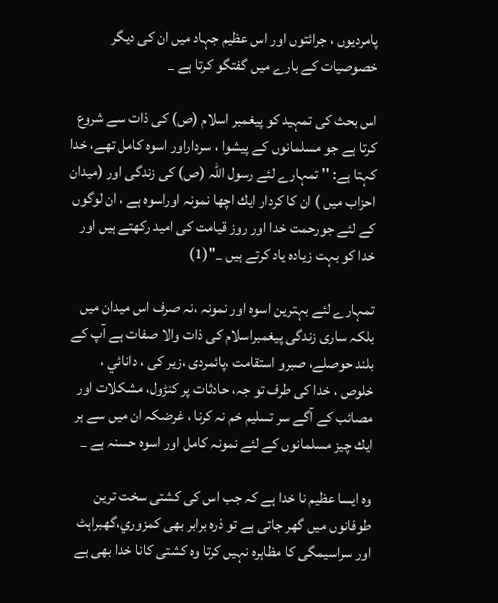پامرديوں ، جرائتوں اور اس عظيم جہاد ميں ان كى ديگر خصوصيات كے بارے ميں گفتگو كرتا ہے _

اس بحث كى تمہيد كو پيغمبر اسلام (ص) كى ذات سے شروع كرتا ہے جو مسلمانوں كے پيشوا ، سرداراور اسوہ كامل تھے، خدا كہتا ہے: '' تمہارے لئے رسول اللہ (ص) كى زندگى اور (ميدان احزاب ميں ) ان كا كردار ايك اچھا نمونہ اوراسوہ ہے ، ان لوگوں كے لئے جورحمت خدا اور روز قيامت كى اميد ركھتے ہيں اور خدا كو بہت زيادہ ياد كرتے ہيں _''(1)

تمہارے لئے بہترين اسوہ اور نمونہ ،نہ صرف اس ميدان ميں بلكہ سارى زندگى پيغمبراسلام كى ذات والا صفات ہے آپ كے بلند حوصلے، صبرو استقامت ،پائمردى ،زير كى ، دانائي ، خلوص ، خدا كى طرف تو جہ، حادثات پر كنڑول، مشكلات اور مصائب كے آگے سر تسليم خم نہ كرنا ، غرضكہ ان ميں سے ہر ايك چيز مسلمانوں كے لئے نمونہ كامل اور اسوہ حسنہ ہے _

وہ ايسا عظيم نا خدا ہے كہ جب اس كى كشتى سخت ترين طوفانوں ميں گھر جاتى ہے تو ذرہ برابر بھى كمزوري،گھبراہٹ اور سراسيمگى كا مظاہرہ نہيں كرتا وہ كشتى كانا خدا بھى ہے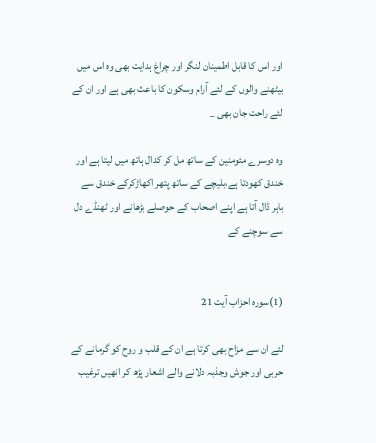اور اس كا قابل اطمينان لنگر اور چراغ ہدايت بھى وہ اس ميں بيٹھنے والوں كے لئے آرام وسكون كا باعث بھى ہے اور ان كے لئے راحت جان بھى _

وہ دوسرے مئومنين كے ساتھ مل كر كدال ہاتھ ميں ليتا ہے اور خندق كھودتا ہے،بليچے كے ساتھ پتھر اكھاڑكركے خندق سے باہر ڈال آتا ہے اپنے اصحاب كے حوصلے بڑھانے اور ٹھنڈے دل سے سوچنے كے


(1)سورہ احزاب آيت 21

لئے ان سے مزاح بھى كرتا ہے ان كے قلب و روح كو گرمانے كے حربى اور جوش وجذبہ دلانے والے اشعار پڑھ كر انھيں ترغيب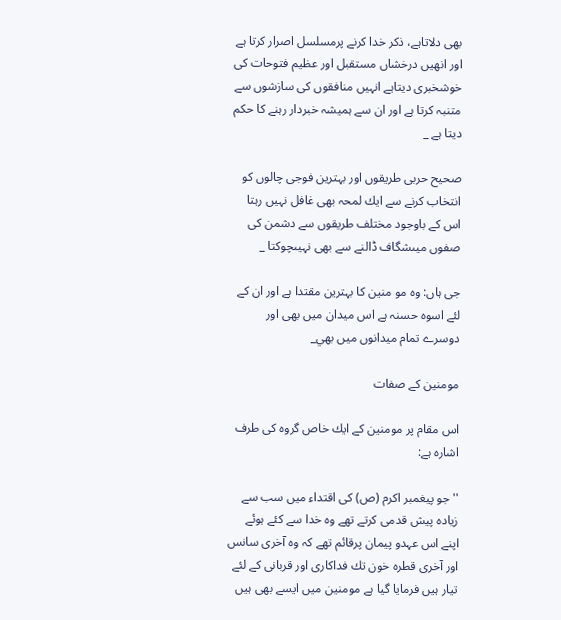بھى دلاتاہے، ذكر خدا كرنے پرمسلسل اصرار كرتا ہے اور انھيں درخشاں مستقبل اور عظيم فتوحات كى خوشخبرى ديتاہے انہيں منافقوں كى سازشوں سے متنبہ كرتا ہے اور ان سے ہميشہ خبردار رہنے كا حكم ديتا ہے _

صحيح حربى طريقوں اور بہترين فوجى چالوں كو انتخاب كرنے سے ايك لمحہ بھى غافل نہيں رہتا اس كے باوجود مختلف طريقوں سے دشمن كى صفوں ميںشگاف ڈالنے سے بھى نہيںچوكتا _

جى ہاں: وہ مو منين كا بہترين مقتدا ہے اور ان كے لئے اسوہ حسنہ ہے اس ميدان ميں بھى اور دوسرے تمام ميدانوں ميں بھي_

مومنين كے صفات

اس مقام پر مومنين كے ايك خاص گروہ كى طرف اشارہ ہے:

'' جو پيغمبر اكرم (ص) كى اقتداء ميں سب سے زيادہ پيش قدمى كرتے تھے وہ خدا سے كئے ہوئے اپنے اس عہدو پيمان پرقائم تھے كہ وہ آخرى سانس اور آخرى قطرہ خون تك فداكارى اور قربانى كے لئے تيار ہيں فرمايا گيا ہے مومنين ميں ايسے بھى ہيں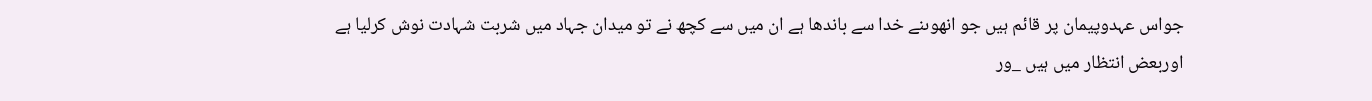جواس عہدوپيمان پر قائم ہيں جو انھوںنے خدا سے باندھا ہے ان ميں سے كچھ نے تو ميدان جہاد ميں شربت شہادت نوش كرليا ہے اوربعض انتظار ميں ہيں _ور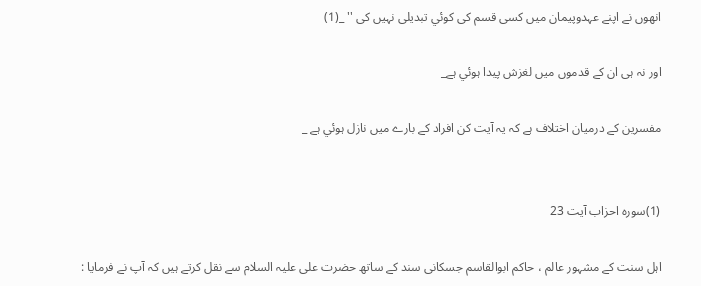انھوں نے اپنے عہدوپيمان ميں كسى قسم كى كوئي تبديلى نہيں كى '' _(1)

اور نہ ہى ان كے قدموں ميں لغزش پيدا ہوئي ہے_

مفسرين كے درميان اختلاف ہے كہ يہ آيت كن افراد كے بارے ميں نازل ہوئي ہے _


(1)سورہ احزاب آيت 23

اہل سنت كے مشہور عالم ، حاكم ابوالقاسم جسكانى سند كے ساتھ حضرت على عليہ السلام سے نقل كرتے ہيں كہ آپ نے فرمايا :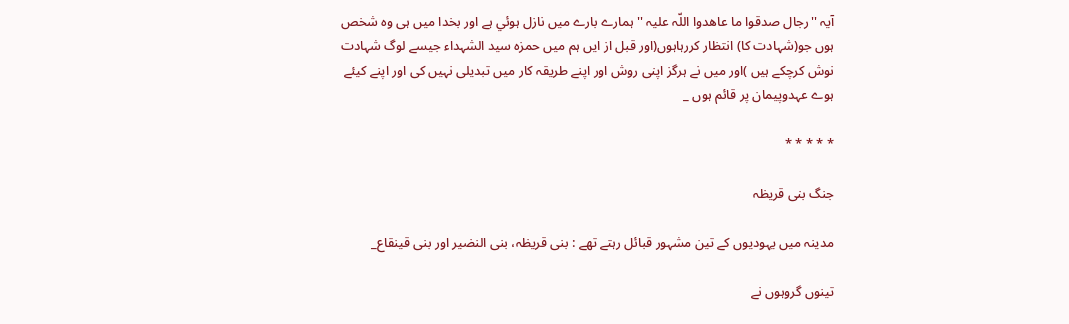آيہ ''رجال صدقوا ما عاھدوا اللّہ عليہ '' ہمارے بارے ميں نازل ہوئي ہے اور بخدا ميں ہى وہ شخص ہوں جو(شہادت كا) انتظار كررہاہوں(اور قبل از ايں ہم ميں حمزہ سيد الشہداء جيسے لوگ شہادت نوش كرچكے ہيں )اور ميں نے ہرگز اپنى روش اور اپنے طريقہ كار ميں تبديلى نہيں كى اور اپنے كيئے ہوے عہدوپيمان پر قائم ہوں _

* * * * *

جنگ بنى قريظہ

مدينہ ميں يہوديوں كے تين مشہور قبائل رہتے تھے : بنى قريظہ، بنى النضير اور بنى قينقاع_

تينوں گروہوں نے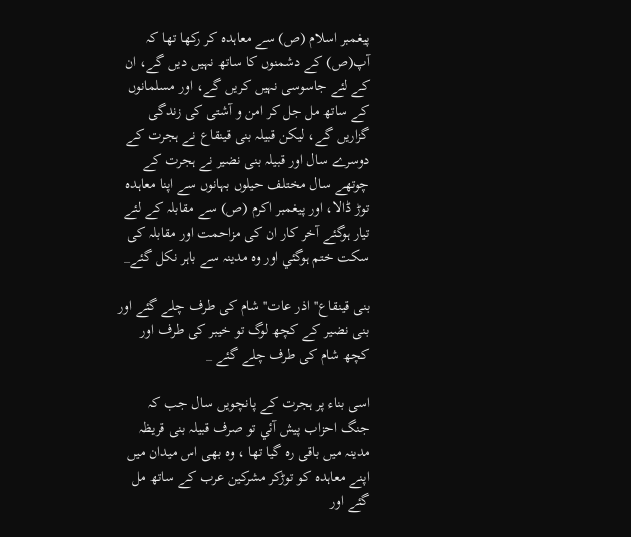پيغمبر اسلام (ص) سے معاہدہ كر ركھا تھا كہ آپ(ص) كے دشمنوں كا ساتھ نہيں ديں گے، ان كے لئے جاسوسى نہيں كريں گے، اور مسلمانوں كے ساتھ مل جل كر امن و آشتى كى زندگى گزاريں گے، ليكن قبيلہ بنى قينقاع نے ہجرت كے دوسرے سال اور قبيلہ بنى نضير نے ہجرت كے چوتھے سال مختلف حيلوں بہانوں سے اپنا معاہدہ توڑ ڈالا، اور پيغمبر اكرم (ص) سے مقابلہ كے لئے تيار ہوگئے آخر كار ان كى مزاحمت اور مقابلہ كى سكت ختم ہوگئي اور وہ مدينہ سے باہر نكل گئے_

بنى قينقاع'' اذر عات'' شام كى طرف چلے گئے اور بنى نضير كے كچھ لوگ تو خيبر كى طرف اور كچھ شام كى طرف چلے گئے _

اسى بناء پر ہجرت كے پانچويں سال جب كہ جنگ احزاب پيش آئي تو صرف قبيلہ بنى قريظہ مدينہ ميں باقى رہ گيا تھا ، وہ بھى اس ميدان ميں اپنے معاہدہ كو توڑكر مشركين عرب كے ساتھ مل گئے اور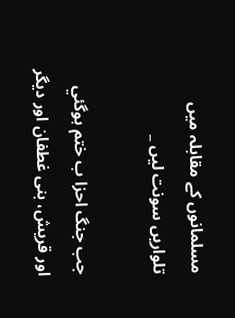مسلمانوں كے مقابلہ ميں تلواريں سونت ليں _

جب جنگ احزا ب ختم ہوگئي اور قريش، بنى غطفان اور ديگر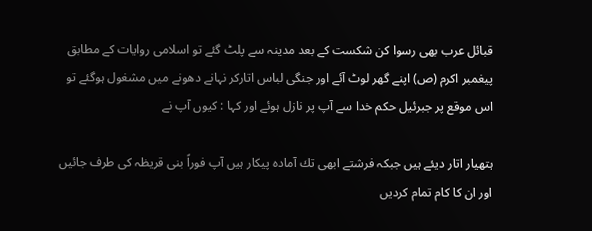قبائل عرب بھى رسوا كن شكست كے بعد مدينہ سے پلٹ گئے تو اسلامى روايات كے مطابق پيغمبر اكرم (ص) اپنے گھر لوٹ آئے اور جنگى لباس اتاركر نہانے دھونے ميں مشغول ہوگئے تو اس موقع پر جبرئيل حكم خدا سے آپ پر نازل ہوئے اور كہا : كيوں آپ نے

ہتھيار اتار ديئے ہيں جبكہ فرشتے ابھى تك آمادہ پيكار ہيں آپ فوراً بنى قريظہ كى طرف جائيں اور ان كا كام تمام كرديں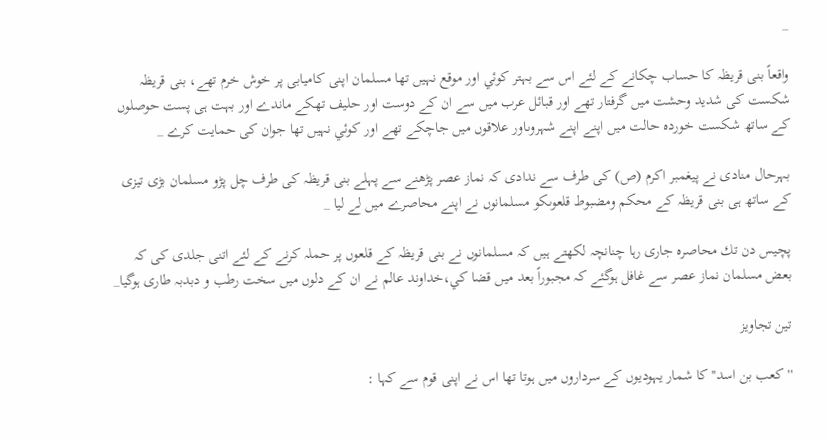_

واقعاً بنى قريظہ كا حساب چكانے كے لئے اس سے بہتر كوئي اور موقع نہيں تھا مسلمان اپنى كاميابى پر خوش خرم تھے، بنى قريظہ شكست كى شديد وحشت ميں گرفتار تھے اور قبائل عرب ميں سے ان كے دوست اور حليف تھكے ماندے اور بہت ہى پست حوصلوں كے ساتھ شكست خوردہ حالت ميں اپنے اپنے شہروںاور علاقوں ميں جاچكے تھے اور كوئي نہيں تھا جوان كى حمايت كرے _

بہرحال منادى نے پيغمبر اكرم (ص) كى طرف سے ندادى كہ نماز عصر پڑھنے سے پہلے بنى قريظہ كى طرف چل پڑو مسلمان بڑى تيزى كے ساتھ ہى بنى قريظہ كے محكم ومضبوط قلعوںكو مسلمانوں نے اپنے محاصرے ميں لے ليا _

پچيس دن تك محاصرہ جارى رہا چنانچہ لكھتے ہيں كہ مسلمانوں نے بنى قريظہ كے قلعوں پر حملہ كرنے كے لئے اتنى جلدى كى كہ بعض مسلمان نماز عصر سے غافل ہوگئے كہ مجبوراً بعد ميں قضا كي،خداوند عالم نے ان كے دلوں ميں سخت رطب و دبدبہ طارى ہوگيا_

تين تجاويز

''كعب بن اسد'' كا شمار يہوديوں كے سرداروں ميں ہوتا تھا اس نے اپنى قوم سے كہا :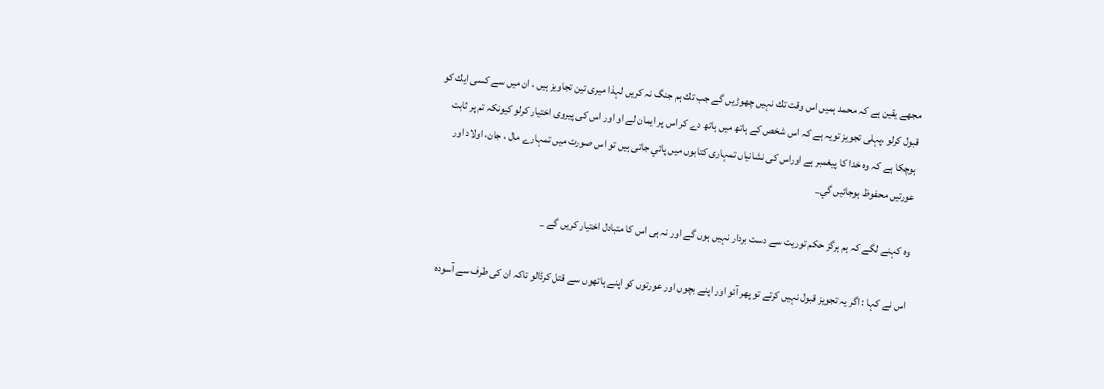مجھے يقين ہے كہ محمد ہميں اس وقت تك نہيں چھوڑيں گے جب تك ہم جنگ نہ كريں لہذا ميرى تين تجاويز ہيں ، ان ميں سے كسى ايك كو قبول كرلو ،پہلى تجويز تويہ ہے كہ اس شخص كے ہاتھ ميں ہاتھ دے كر اس پر ايمان لے او اور اس كى پيروى اختيار كرلو كيونكہ تم پر ثابت ہوچكا ہے كہ وہ خدا كا پيغمبر ہے اوراس كى نشانياں تمہارى كتابوں ميں پائي جاتى ہيں تو اس صورت ميں تمہارے مال ، جان، اولاد اور عورتيں محفوظ ہوجائيں گي_

وہ كہنے لگے كہ ہم ہرگز حكم توريت سے دست بردار نہيں ہوں گے اور نہ ہى اس كا متبادل اختيار كريں گے _

اس نے كہا : اگر يہ تجويز قبول نہيں كرتے تو پھر آئو اور اپنے بچوں اور عورتوں كو اپنے ہاتھوں سے قتل كرڈالو تاكہ ان كى طرف سے آسودہ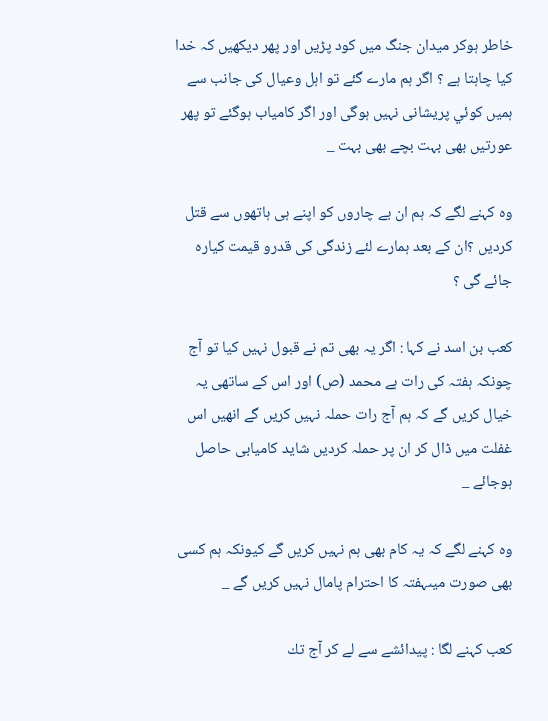خاطر ہوكر ميدان جنگ ميں كود پڑيں اور پھر ديكھيں كہ خدا كيا چاہتا ہے ؟ اگر ہم مارے گئے تو اہل وعيال كى جانب سے ہميں كوئي پريشانى نہيں ہوگى اور اگر كامياب ہوگئے تو پھر عورتيں بھى بہت بچے بھى بہت _

وہ كہنے لگے كہ ہم ان بے چاروں كو اپنے ہى ہاتھوں سے قتل كرديں ؟ان كے بعد ہمارے لئے زندگى كى قدرو قيمت كيارہ جائے گى ؟

كعب بن اسد نے كہا : اگر يہ بھى تم نے قبول نہيں كيا تو آج چونكہ ہفتہ كى رات ہے محمد (ص) اور اس كے ساتھى يہ خيال كريں گے كہ ہم آج رات حملہ نہيں كريں گے انھيں اس غفلت ميں ڈال كر ان پر حملہ كرديں شايد كاميابى حاصل ہوجائے _

وہ كہنے لگے كہ يہ كام بھى ہم نہيں كريں گے كيونكہ ہم كسى بھى صورت ميںہفتہ كا احترام پامال نہيں كريں گے _

كعب كہنے لگا : پيدائشے سے لے كر آج تك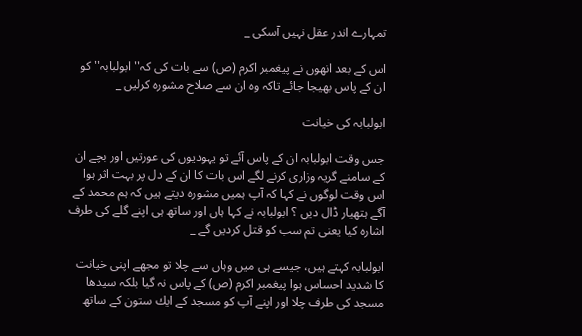تمہارے اندر عقل نہيں آسكى _

اس كے بعد انھوں نے پيغمبر اكرم (ص) سے بات كى كہ'' ابولبابہ'' كو ان كے پاس بھيجا جائے تاكہ وہ ان سے صلاح مشورہ كرليں _

ابولبابہ كى خيانت

جس وقت ابولبابہ ان كے پاس آئے تو يہوديوں كى عورتيں اور بچے ان كے سامنے گريہ وزارى كرنے لگے اس بات كا ان كے دل پر بہت اثر ہوا اس وقت لوگوں نے كہا كہ آپ ہميں مشورہ ديتے ہيں كہ ہم محمد كے آگے ہتھيار ڈال ديں ؟ ابولبابہ نے كہا ہاں اور ساتھ ہى اپنے گلے كى طرف اشارہ كيا يعنى تم سب كو قتل كرديں گے _

ابولبابہ كہتے ہيں، جيسے ہى ميں وہاں سے چلا تو مجھے اپنى خيانت كا شديد احساس ہوا پيغمبر اكرم (ص) كے پاس نہ گيا بلكہ سيدھا مسجد كى طرف چلا اور اپنے آپ كو مسجد كے ايك ستون كے ساتھ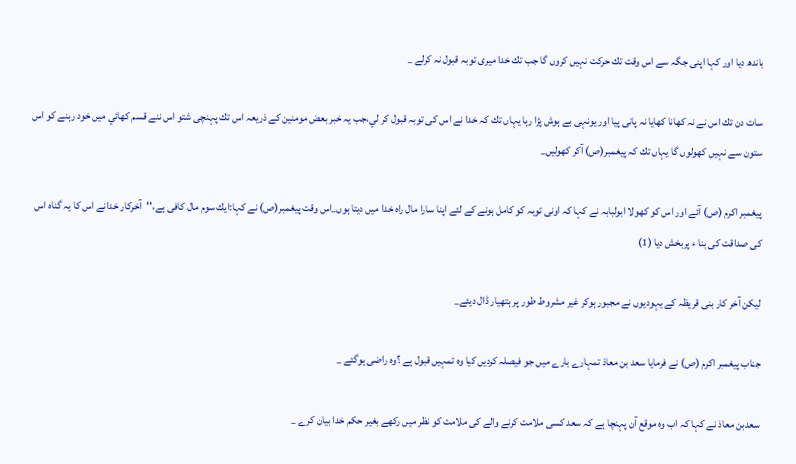باندھ ديا اور كہا اپنى جگہ سے اس وقت تك حركت نہيں كروں گا جب تك خدا ميرى توبہ قبول نہ كرلے _

سات دن تك اس نے نہ كھانا كھايا نہ پانى پيا اور يونہى بے ہوش پڑا رہا يہاں تك كہ خدا نے اس كى توبہ قبول كر لي،جب يہ خبر بعض مومنين كے ذريعہ اس تك پہنچى شتو اس ننے قسم كھائي ميں خود رہنے كو اس ستون سے نہيں كھولوں گا يہاں تك كہ پيغمبر(ص) آكر كھوليں_

پيغمبر اكرم (ص) آئے اور اس كو كھولا ابولبابہ نے كہا كہ اونى توبہ كو كامل ہونے كے لئے اپنا سارا مال راہ خدا ميں ديتا ہوں_اس وقت پيغمبر(ص) نے كہا:ايك سوم مال كافى ہے،''آخركار خدانے اس كا يہ گناہ اس كى صداقت كى بنا ء پربخش ديا (1)

ليكن آخر كار بنى قريظہ كے يہوديوں نے مجبور ہوكر غير مشروط طور پر ہتھيار ڈال ديئے_

جناب پيغمبر اكرم (ص) نے فرمايا سعد بن معاذ تمہارے بارے ميں جو فيصلہ كرديں كيا وہ تمہيں قبول ہے ؟وہ راضى ہوگئے _

سعدبن معاذ نے كہا كہ اب وہ موقع آن پہنچا ہے كہ سعد كسى ملامت كرنے والے كى ملامت كو نظر ميں ركھے بغير حكم خدا بيان كرے _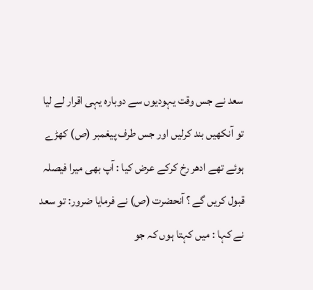سعد نے جس وقت يہوديوں سے دوبارہ يہى اقرار لے ليا تو آنكھيں بند كرليں اور جس طرف پيغمبر (ص) كھڑے ہوئے تھے ادھر رخ كركے عرض كيا : آپ بھى ميرا فيصلہ قبول كريں گے ؟ آنحضرت (ص) نے فرمايا ضرور: تو سعد نے كہا : ميں كہتا ہوں كہ جو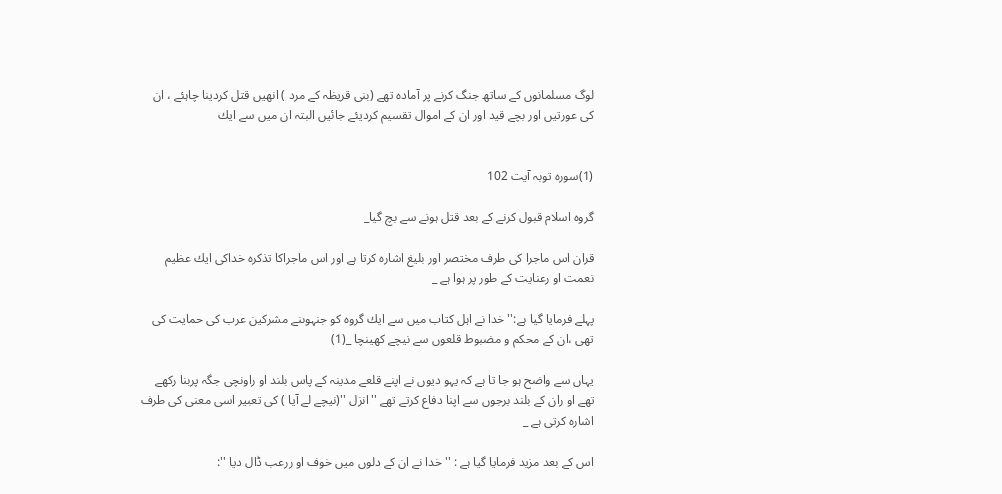لوگ مسلمانوں كے ساتھ جنگ كرنے پر آمادہ تھے (بنى قريظہ كے مرد ) انھيں قتل كردينا چاہئے ، ان كى عورتيں اور بچے قيد اور ان كے اموال تقسيم كرديئے جائيں البتہ ان ميں سے ايك


(1)سورہ توبہ آيت 102

گروہ اسلام قبول كرنے كے بعد قتل ہونے سے بچ گيا_

قران اس ماجرا كى طرف مختصر اور بليغ اشارہ كرتا ہے اور اس ماجراكا تذكرہ خداكى ايك عظيم نعمت او رعنايت كے طور پر ہوا ہے _

پہلے فرمايا گيا ہے:''خدا نے اہل كتاب ميں سے ايك گروہ كو جنہوںنے مشركين عرب كى حمايت كى تھى ،ان كے محكم و مضبوط قلعوں سے نيچے كھينچا _(1)

يہاں سے واضح ہو جا تا ہے كہ يہو ديوں نے اپنے قلعے مدينہ كے پاس بلند او راونچى جگہ پربنا ركھے تھے او ران كے بلند برجوں سے اپنا دفاع كرتے تھے ''انزل ''(نيچے لے آيا ) كى تعبير اسى معنى كى طرف اشارہ كرتى ہے _

اس كے بعد مزيد فرمايا گيا ہے : ''خدا نے ان كے دلوں ميں خوف او ررعب ڈال ديا '':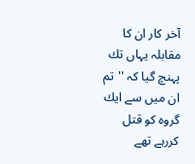آخر كار ان كا مقابلہ يہاں تك پہنچ گيا كہ ''تم ان ميں سے ايك گروہ كو قتل كررہے تھے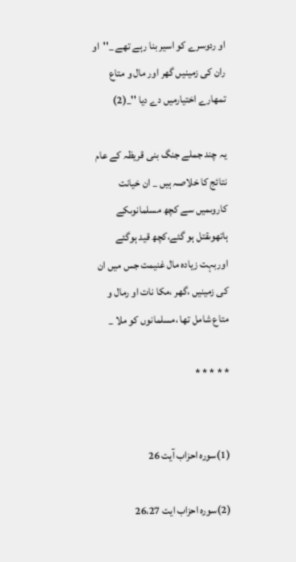او ردوسرے كو اسير بنا رہے تھے _''او ران كى زمينيں گھر اور مال و متاع تمھارے اختيارميں دے ديا ''_(2)

يہ چند جملے جنگ بنى قريظہ كے عام نتائج كا خلاصہ ہيں _ ان خيانت كاروںميں سے كچھ مسلمانوںكے ہاتھوںقتل ہو گئے،كچھ قيد ہوگئے اوربہت زيادہ مال غنيمت جس ميں ان كى زمينيں ،گھر ،مكا نات او رمال و متاع شامل تھا ،مسلمانوں كو ملا _

* * * * *


(1)سورہ احزاب آيت 26

(2)سورہ احزاب ايت 26،27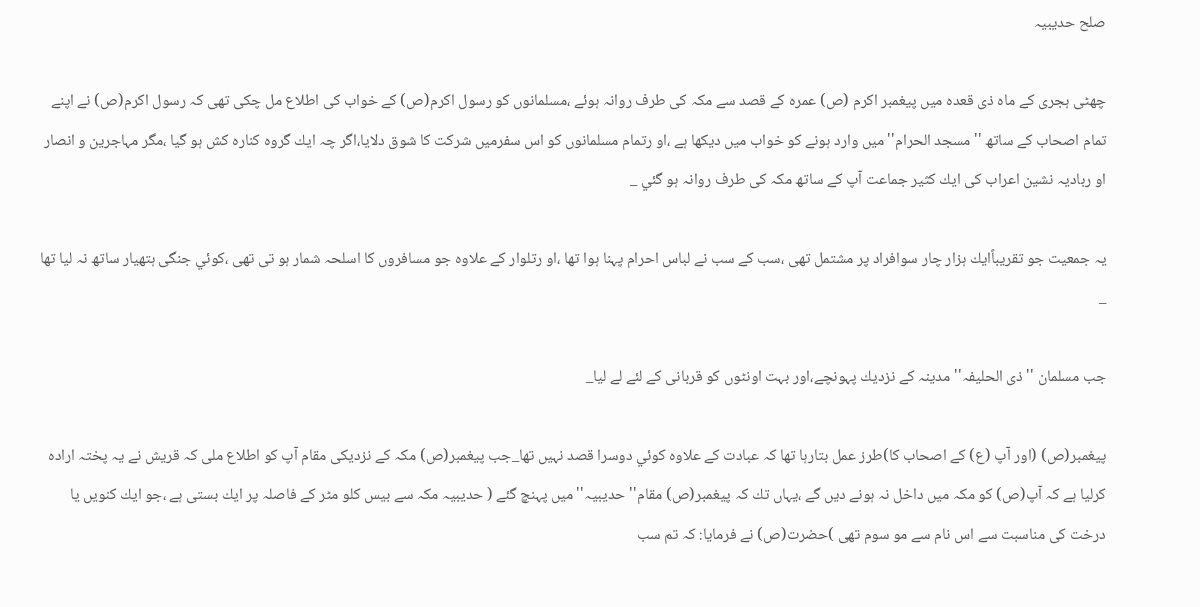صلح حديبيہ

چھٹى ہجرى كے ماہ ذى قعدہ ميں پيغمبر اكرم (ص) عمرہ كے قصد سے مكہ كى طرف روانہ ہوئے ،مسلمانوں كو رسول اكرم(ص) كے خواب كى اطلاع مل چكى تھى كہ رسول اكرم(ص) نے اپنے تمام اصحاب كے ساتھ ''مسجد الحرام''ميں وارد ہونے كو خواب ميں ديكھا ہے ،او رتمام مسلمانوں كو اس سفرميں شركت كا شوق دلايا،اگر چہ ايك گروہ كنارہ كش ہو گيا ،مگر مہاجرين و انصار او رباديہ نشين اعراب كى ايك كثير جماعت آپ كے ساتھ مكہ كى طرف روانہ ہو گئي _

يہ جمعيت جو تقريباًايك ہزار چار سوافراد پر مشتمل تھى ،سب كے سب نے لباس احرام پہنا ہوا تھا ،او رتلوار كے علاوہ جو مسافروں كا اسلحہ شمار ہو تى تھى ،كوئي جنگى ہتھيار ساتھ نہ ليا تھا _

جب مسلمان ''ذى الحليفہ'' مدينہ كے نزديك پہونچے،اور بہت اونٹوں كو قربانى كے لئے لے ليا_

پيغمبر(ص) (اور آپ (ع) كے اصحاب كا)طرز عمل بتارہا تھا كہ عبادت كے علاوہ كوئي دوسرا قصد نہيں تھا_جب پيغمبر(ص) مكہ كے نزديكى مقام آپ كو اطلاع ملى كہ قريش نے يہ پختہ ارادہ كرليا ہے كہ آپ(ص) كو مكہ ميں داخل نہ ہونے ديں گے ،يہاں تك كہ پيغمبر(ص) مقام'' حديبيہ''ميں پہنچ گئے ( حديبيہ مكہ سے بيس كلو مٹر كے فاصلہ پر ايك بستى ہے ،جو ايك كنويں يا درخت كى مناسبت سے اس نام سے مو سوم تھى )حضرت(ص) نے فرمايا: كہ تم سب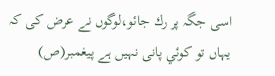اسى جگہ پر رك جائو،لوگوں نے عرض كى كہ يہاں تو كوئي پانى نہيں ہے پيغمبر(ص)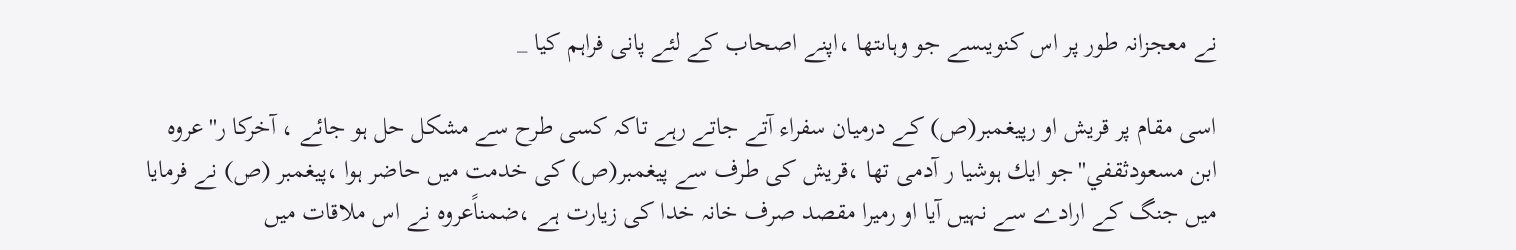نے معجزانہ طور پر اس كنويںسے جو وہاںتھا ،اپنے اصحاب كے لئے پانى فراہم كيا _

اسى مقام پر قريش او رپيغمبر(ص) كے درميان سفراء آتے جاتے رہے تاكہ كسى طرح سے مشكل حل ہو جائے ، آخركا ر''عروہ ابن مسعودثقفي''جو ايك ہوشيا ر آدمى تھا ،قريش كى طرف سے پيغمبر(ص) كى خدمت ميں حاضر ہوا ،پيغمبر (ص) نے فرمايا ميں جنگ كے ارادے سے نہيں آيا او رميرا مقصد صرف خانہ خدا كى زيارت ہے ،ضمناًعروہ نے اس ملاقات ميں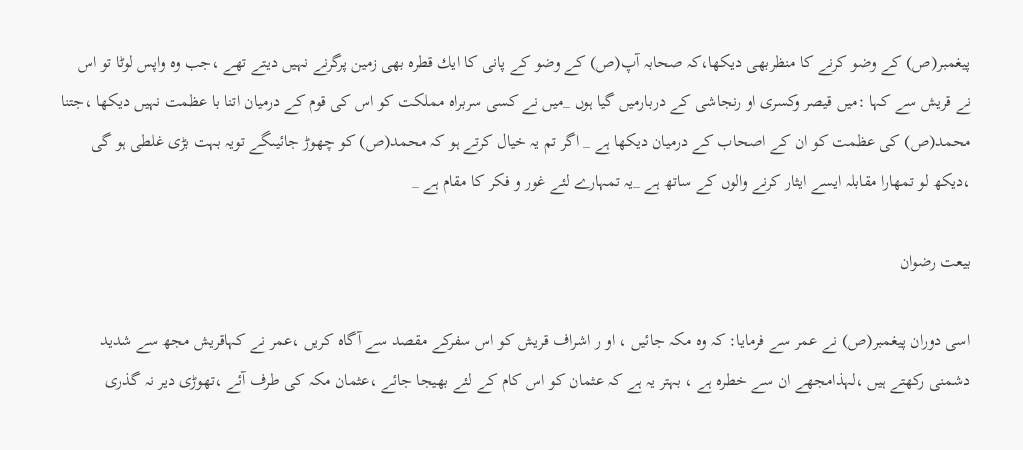پيغمبر(ص) كے وضو كرنے كا منظربھى ديكھا،كہ صحابہ آپ(ص) كے وضو كے پانى كا ايك قطرہ بھى زمين پرگرنے نہيں ديتے تھے ،جب وہ واپس لوٹا تو اس نے قريش سے كہا :ميں قيصر وكسرى او رنجاشى كے دربارميں گيا ہوں _ميں نے كسى سربراہ مملكت كو اس كى قوم كے درميان اتنا با عظمت نہيں ديكھا ،جتنا محمد(ص) كى عظمت كو ان كے اصحاب كے درميان ديكھا ہے _ اگر تم يہ خيال كرتے ہو كہ محمد(ص) كو چھوڑ جائيںگے تويہ بہت بڑى غلطى ہو گى ،ديكھ لو تمھارا مقابلہ ايسے ايثار كرنے والوں كے ساتھ ہے _يہ تمہارے لئے غور و فكر كا مقام ہے _

بيعت رضوان

اسى دوران پيغمبر(ص) نے عمر سے فرمايا: كہ وہ مكہ جائيں ، او ر اشراف قريش كو اس سفركے مقصد سے آگاہ كريں ،عمر نے كہاقريش مجھ سے شديد دشمنى ركھتے ہيں ،لہذامجھے ان سے خطرہ ہے ، بہتر يہ ہے كہ عثمان كو اس كام كے لئے بھيجا جائے ،عثمان مكہ كى طرف آئے ،تھوڑى دير نہ گذرى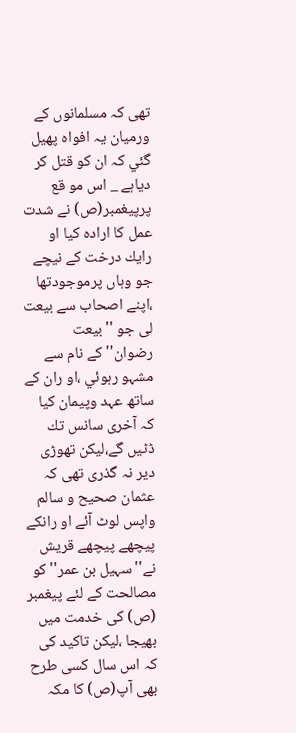تھى كہ مسلمانوں كے ورميان يہ افواہ پھيل گئي كہ ان كو قتل كر دياہے _ اس مو قع پرپيغمبر(ص) نے شدت عمل كا ارادہ كيا او رايك درخت كے نيچے جو وہاں پرموجودتھا ،اپنے اصحاب سے بيعت لى جو ''بيعت رضوان'' كے نام سے مشہو رہوئي ،او ران كے ساتھ عہد وپيمان كيا كہ آخرى سانس تك ڈٹيں گے،ليكن تھوڑى دير نہ گذرى تھى كہ عثمان صحيح و سالم واپس لوٹ آئے او رانكے پيچھے پيچھے قريش نے''سہيل بن عمر''كو مصالحت كے لئے پيغمبر (ص) كى خدمت ميں بھيجا ،ليكن تاكيد كى كہ اس سال كسى طرح بھى آپ(ص) كا مكہ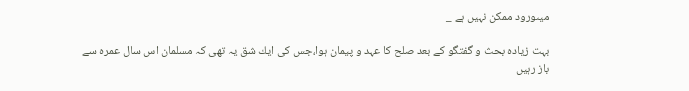ميںورود ممكن نہيں ہے _

بہت زيادہ بحث و گفتگو كے بعد صلح كا عہد و پيمان ہوا،جس كى ايك شق يہ تھى كہ مسلمان اس سال عمرہ سے باز رہيں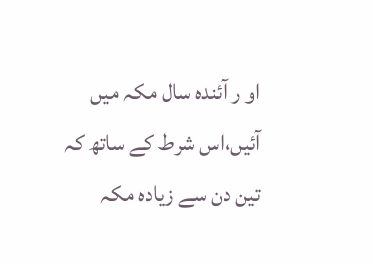او ر آئندہ سال مكہ ميں آئيں،اس شرط كے ساتھ كہ تين دن سے زيادہ مكہ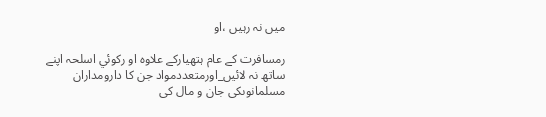ميں نہ رہيں ،او

رمسافرت كے عام ہتھياركے علاوہ او ركوئي اسلحہ اپنے ساتھ نہ لائيں_اورمتعددمواد جن كا دارومداران مسلمانوںكى جان و مال كى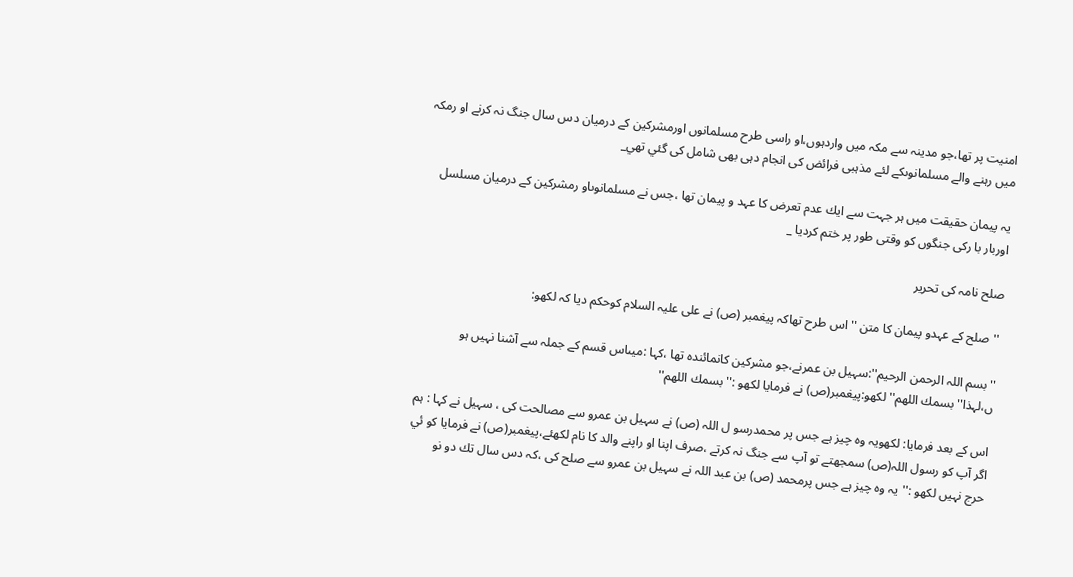امنيت پر تھا،جو مدينہ سے مكہ ميں واردہوں،او راسى طرح مسلمانوں اورمشركين كے درميان دس سال جنگ نہ كرنے او رمكہ ميں رہنے والے مسلمانوںكے لئے مذہبى فرائض كى انجام دہى بھى شامل كى گئي تھي_

يہ پيمان حقيقت ميں ہر جہت سے ايك عدم تعرض كا عہد و پيمان تھا ،جس نے مسلمانوںاو رمشركين كے درميان مسلسل اوربار با ركى جنگوں كو وقتى طور پر ختم كرديا _

صلح نامہ كى تحرير

''صلح كے عہدو پيمان كا متن ''اس طرح تھاكہ پيغمبر (ص) نے على عليہ السلام كوحكم ديا كہ لكھو:

''بسم اللہ الرحمن الرحيم'':سہيل بن عمرنے،جو مشركين كانمائندہ تھا ،كہا :ميںاس قسم كے جملہ سے آشنا نہيں ہو ں،لہذا''بسمك اللھم'' لكھو:پيغمبر(ص) نے فرمايا لكھو :''بسمك اللھم''

اس كے بعد فرمايا: لكھويہ وہ چيز ہے جس پر محمدرسو ل اللہ (ص) نے سہيل بن عمرو سے مصالحت كى ، سہيل نے كہا : ہم اگر آپ كو رسول اللہ(ص) سمجھتے تو آپ سے جنگ نہ كرتے ،صرف اپنا او راپنے والد كا نام لكھئے،پيغمبر(ص) نے فرمايا كو ئي حرج نہيں لكھو :''يہ وہ چيز ہے جس پرمحمد (ص) بن عبد اللہ نے سہيل بن عمرو سے صلح كى ،كہ دس سال تك دو نو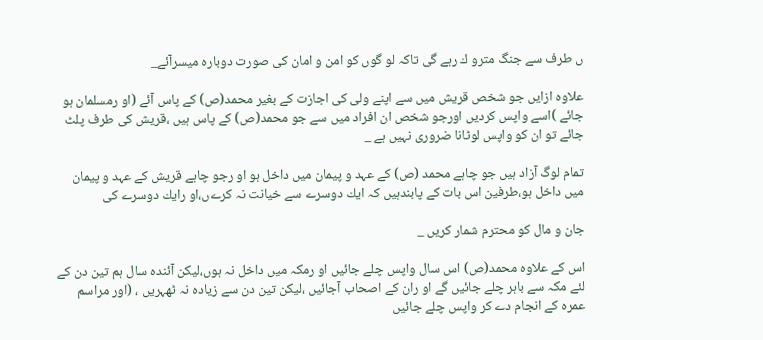ں طرف سے جنگ مترو ك رہے گى تاكہ لو گوں كو امن و امان كى صورت دوبارہ ميسرآئے_

علاوہ ازايں جو شخص قريش ميں سے اپنے ولى كى اجازت كے بغير محمد(ص) كے پاس آئے (او رمسلمان ہو جائے )اسے واپس كرديں اورجو شخص ان افراد ميں سے جو محمد(ص) كے پاس ہيں ،قريش كى طرف پلٹ جائے تو ان كو واپس لوٹانا ضرورى نہيں ہے _

تمام لوگ آزاد ہيں جو چاہے محمد (ص) كے عہد و پيمان ميں داخل ہو او رجو چاہے قريش كے عہد و پيمان ميں داخل ہو،طرفين اس بات كے پابندہيں كہ ايك دوسرے سے خيانت نہ كرےں،او رايك دوسرے كى

جان و مال كو محترم شمار كريں _

اس كے علاوہ محمد(ص) اس سال واپس چلے جائيں او رمكہ ميں داخل نہ ہوں،ليكن آئندہ سال ہم تين دن كے لئے مكہ سے باہر چلے جائيں گے او ران كے اصحاب آجائيں ،ليكن تين دن سے زيادہ نہ ٹھہريں ، (اور مراسم عمرہ كے انجام دے كر واپس چلے جائيں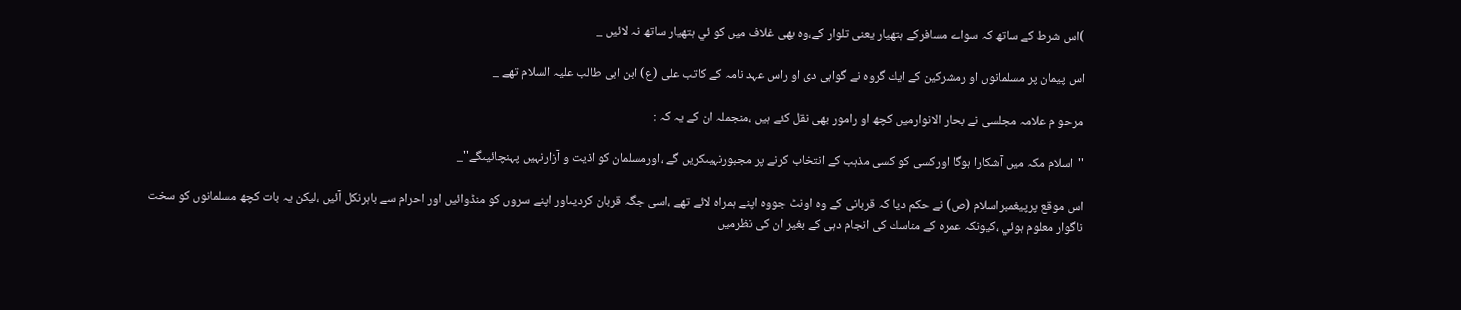)اس شرط كے ساتھ كہ سواے مسافركے ہتھيار يعنى تلوار كے،وہ بھى غلاف ميں كو ئي ہتھيار ساتھ نہ لائيں _

اس پيمان پر مسلمانوں او رمشركين كے ايك گروہ نے گواہى دى او راس عہد نامہ كے كاتب على (ع) ابن ابى طالب عليہ السلام تھے _

مرحو م علامہ مجلسى نے بحار الانوارميں كچھ او رامور بھى نقل كئے ہيں ،منجملہ ان كے يہ كہ :

''اسلام مكہ ميں آشكارا ہوگا اوركسى كو كسى مذہب كے انتخاب كرنے پر مجبورنہيںكريں گے ،اورمسلمان كو اذيت و آزارنہيں پہنچائيںگے''_

اس موقع پرپيغمبراسلام (ص) نے حكم ديا كہ قربانى كے وہ اونٹ جووہ اپنے ہمراہ لائے تھے ،اسى جگہ قربان كرديںاور اپنے سروں كو منڈوائيں اور احرام سے باہرنكل آئيں ،ليكن يہ بات كچھ مسلمانوں كو سخت ناگوار معلوم ہوئي ،كيونكہ عمرہ كے مناسك كى انجام دہى كے بغير ان كى نظرميں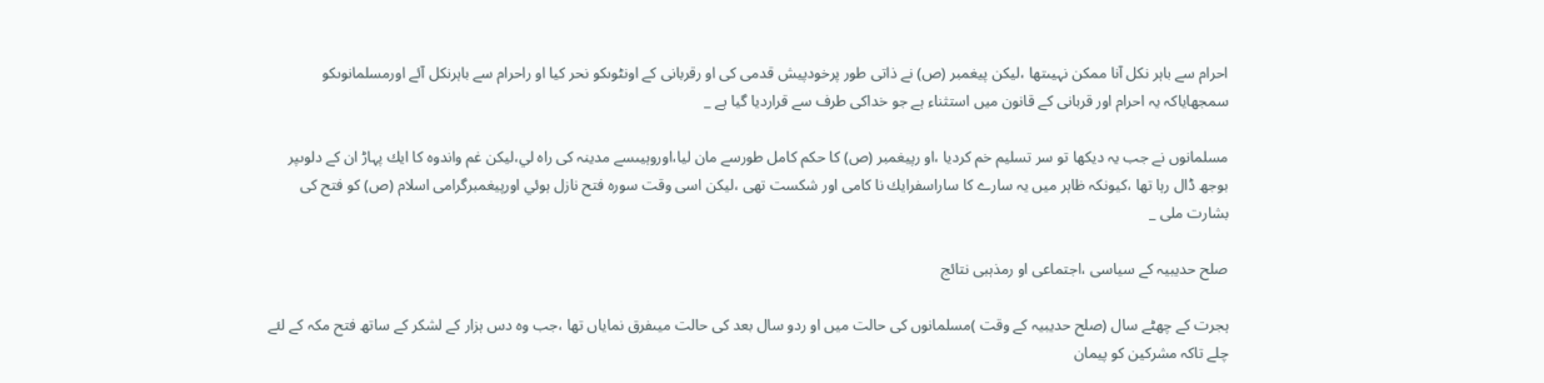احرام سے باہر نكل آنا ممكن نہيںتھا ،ليكن پيغمبر (ص) نے ذاتى طور پرخودپيش قدمى كى او رقربانى كے اونٹوںكو نحر كيا او راحرام سے باہرنكل آئے اورمسلمانوںكو سمجھاياكہ يہ احرام اور قربانى كے قانون ميں استثناء ہے جو خداكى طرف سے قرارديا گيا ہے _

مسلمانوں نے جب يہ ديكھا تو سر تسليم خم كرديا ،او رپيغمبر (ص) كا حكم كامل طورسے مان ليا،اوروہيںسے مدينہ كى راہ لي،ليكن غم واندوہ كا ايك پہاڑ ان كے دلوںپر بوجھ ڈال رہا تھا ،كيونكہ ظاہر ميں يہ سارے كا ساراسفرايك نا كامى اور شكست تھى ،ليكن اسى وقت سورہ فتح نازل ہوئي اورپيغمبرگرامى اسلام (ص) كو فتح كى بشارت ملى _

صلح حديبيہ كے سياسى ،اجتماعى او رمذہبى نتائج

ہجرت كے چھٹے سال (صلح حديبيہ كے وقت )مسلمانوں كى حالت ميں او ردو سال بعد كى حالت ميںفرق نماياں تھا ،جب وہ دس ہزار كے لشكر كے ساتھ فتح مكہ كے لئے چلے تاكہ مشركين كو پيمان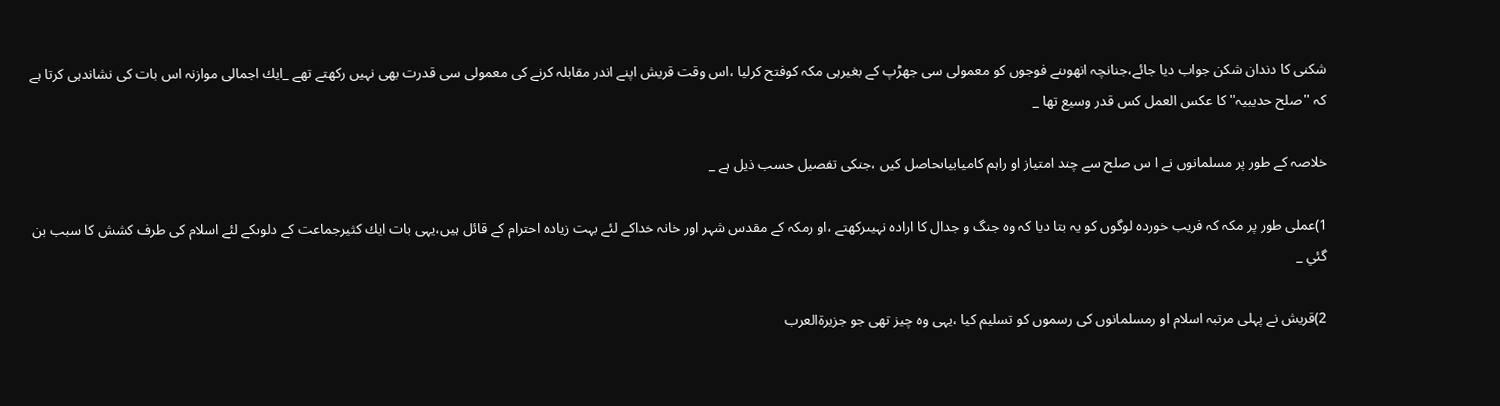شكنى كا دندان شكن جواب ديا جائے،جنانچہ انھوںنے فوجوں كو معمولى سى جھڑپ كے بغيرہى مكہ كوفتح كرليا ،اس وقت قريش اپنے اندر مقابلہ كرنے كى معمولى سى قدرت بھى نہيں ركھتے تھے _ايك اجمالى موازنہ اس بات كى نشاندہى كرتا ہے كہ ''صلح حديبيہ'' كا عكس العمل كس قدر وسيع تھا _

خلاصہ كے طور پر مسلمانوں نے ا س صلح سے چند امتياز او راہم كاميابياںحاصل كيں ،جنكى تفصيل حسب ذيل ہے _

1)عملى طور پر مكہ كہ فريب خوردہ لوگوں كو يہ بتا ديا كہ وہ جنگ و جدال كا ارادہ نہيںركھتے ،او رمكہ كے مقدس شہر اور خانہ خداكے لئے بہت زيادہ احترام كے قائل ہيں،يہى بات ايك كثيرجماعت كے دلوںكے لئے اسلام كى طرف كشش كا سبب بن گئي _

2)قريش نے پہلى مرتبہ اسلام او رمسلمانوں كى رسموں كو تسليم كيا ،يہى وہ چيز تھى جو جزيرةالعرب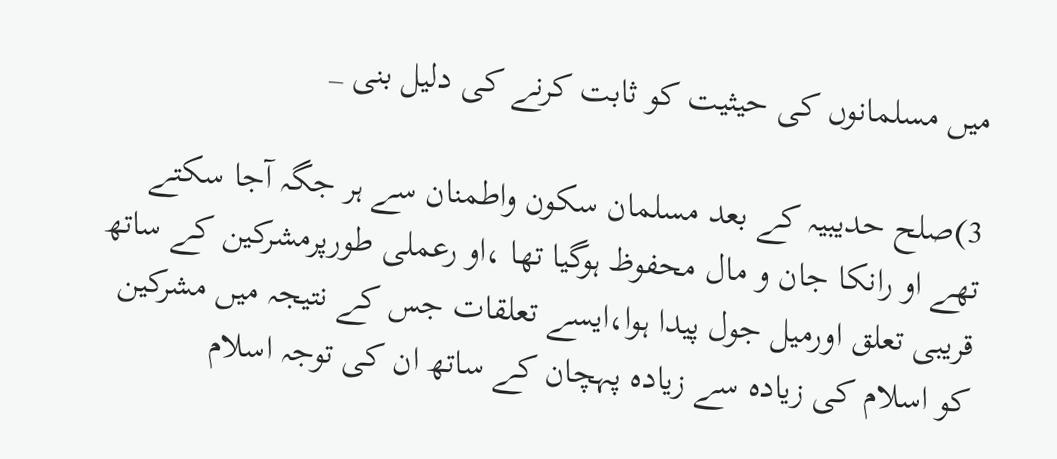ميں مسلمانوں كى حيثيت كو ثابت كرنے كى دليل بنى _

3)صلح حديبيہ كے بعد مسلمان سكون واطمنان سے ہر جگہ آجا سكتے تھے او رانكا جان و مال محفوظ ہوگيا تھا ،او رعملى طورپرمشركين كے ساتھ قريبى تعلق اورميل جول پيدا ہوا،ايسے تعلقات جس كے نتيجہ ميں مشركين كو اسلام كى زيادہ سے زيادہ پہچان كے ساتھ ان كى توجہ اسلام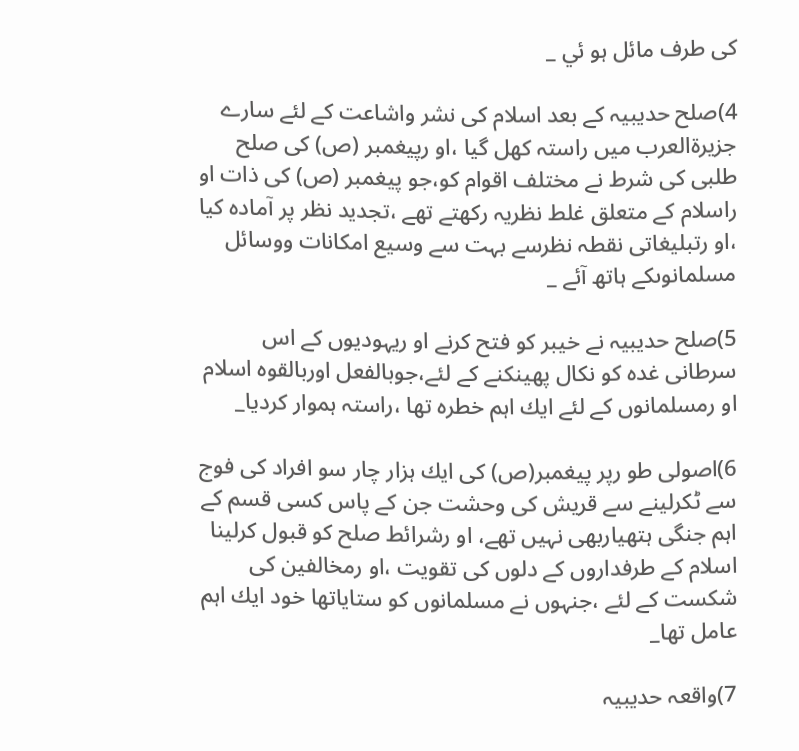كى طرف مائل ہو ئي _

4)صلح حديبيہ كے بعد اسلام كى نشر واشاعت كے لئے سارے جزيرةالعرب ميں راستہ كھل گيا ،او رپيغمبر (ص) كى صلح طلبى كى شرط نے مختلف اقوام كو،جو پيغمبر (ص) كى ذات او راسلام كے متعلق غلط نظريہ ركھتے تھے ،تجديد نظر پر آمادہ كيا ،او رتبليغاتى نقطہ نظرسے بہت سے وسيع امكانات ووسائل مسلمانوںكے ہاتھ آئے _

5)صلح حديبيہ نے خيبر كو فتح كرنے او ريہوديوں كے اس سرطانى غدہ كو نكال پھينكنے كے لئے،جوبالفعل اوربالقوہ اسلام او رمسلمانوں كے لئے ايك اہم خطرہ تھا ،راستہ ہموار كرديا_

6)اصولى طو رپر پيغمبر(ص) كى ايك ہزار چار سو افراد كى فوج سے ٹكرلينے سے قريش كى وحشت جن كے پاس كسى قسم كے اہم جنگى ہتھياربھى نہيں تھے، او رشرائط صلح كو قبول كرلينا اسلام كے طرفداروں كے دلوں كى تقويت ،او رمخالفين كى شكست كے لئے ،جنہوں نے مسلمانوں كو ستاياتھا خود ايك اہم عامل تھا_

7)واقعہ حديبيہ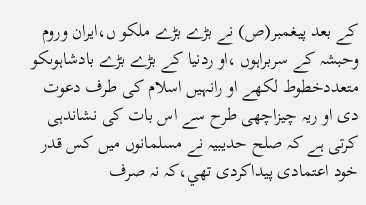كے بعد پيغمبر(ص) نے بڑے بڑے ملكو ں،ايران وروم وحبشہ كے سربراہوں ،او ردنيا كے بڑے بڑے بادشاہوںكو متعددخطوط لكھے او رانہيں اسلام كى طرف دعوت دى او ريہ چيزاچھى طرح سے اس بات كى نشاندہى كرتى ہے كہ صلح حديبيہ نے مسلمانوں ميں كس قدر خود اعتمادى پيداكردى تھي،كہ نہ صرف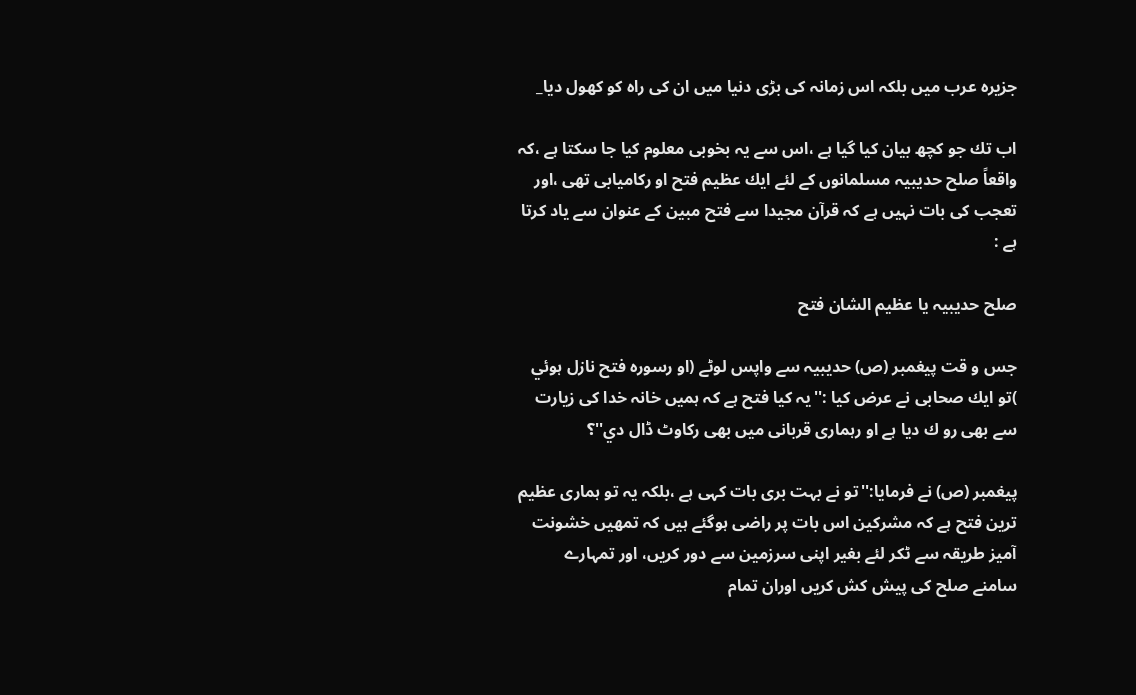جزيرہ عرب ميں بلكہ اس زمانہ كى بڑى دنيا ميں ان كى راہ كو كھول ديا_

اب تك جو كچھ بيان كيا گيا ہے ،اس سے يہ بخوبى معلوم كيا جا سكتا ہے ،كہ واقعاً صلح حديبيہ مسلمانوں كے لئے ايك عظيم فتح او ركاميابى تھى ،اور تعجب كى بات نہيں ہے كہ قرآن مجيدا سے فتح مبين كے عنوان سے ياد كرتا ہے :

صلح حديبيہ يا عظيم الشان فتح

جس و قت پيغمبر (ص) حديبيہ سے واپس لوٹے (او رسورہ فتح نازل ہوئي )تو ايك صحابى نے عرض كيا :''يہ كيا فتح ہے كہ ہميں خانہ خدا كى زيارت سے بھى رو ك ديا ہے او رہمارى قربانى ميں بھى ركاوٹ ڈال دي''؟

پيغمبر (ص) نے فرمايا:''تو نے بہت برى بات كہى ہے ،بلكہ يہ تو ہمارى عظيم ترين فتح ہے كہ مشركين اس بات پر راضى ہوگئے ہيں كہ تمھيں خشونت آميز طريقہ سے ٹكر لئے بغير اپنى سرزمين سے دور كريں، اور تمہارے سامنے صلح كى پيش كش كريں اوران تمام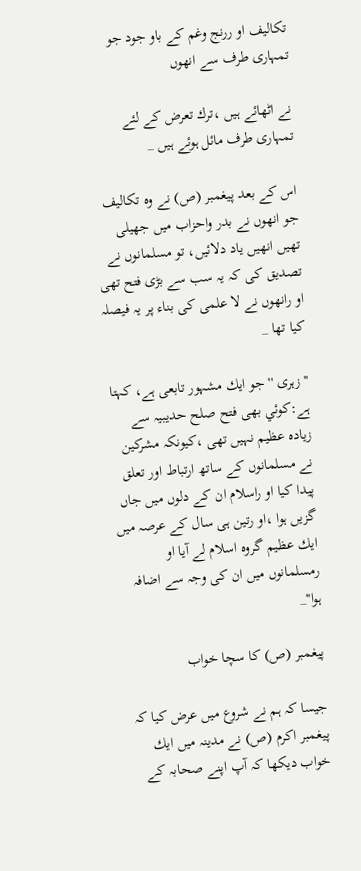تكاليف او ررنج وغم كے باو جود جو تمہارى طرف سے انھوں

نے اٹھائے ہيں ،ترك تعرض كے لئے تمہارى طرف مائل ہوئے ہيں _

اس كے بعد پيغمبر (ص) نے وہ تكاليف جو انھوں نے بدر واحزاب ميں جھيلى تھيں انھيں ياد دلائيں، تو مسلمانوں نے تصديق كى كہ يہ سب سے بڑى فتح تھى او رانھوں نے لا علمى كى بناء پر يہ فيصلہ كيا تھا _

''زہرى ''جو ايك مشہور تابعى ہے، كہتا ہے:كوئي بھى فتح صلح حديبيہ سے زيادہ عظيم نہيں تھى ،كيونكہ مشركين نے مسلمانوں كے ساتھ ارتباط اور تعلق پيدا كيا او راسلام ان كے دلوں ميں جاں گزيں ہوا ،او رتين ہى سال كے عرصہ ميں ايك عظيم گروہ اسلام لے آيا او رمسلمانوں ميں ان كى وجہ سے اضافہ ہوا''_

پيغمبر (ص) كا سچا خواب

جيسا كہ ہم نے شروع ميں عرض كيا كہ پيغمبر اكرم (ص) نے مدينہ ميں ايك خواب ديكھا كہ آپ اپنے صحابہ كے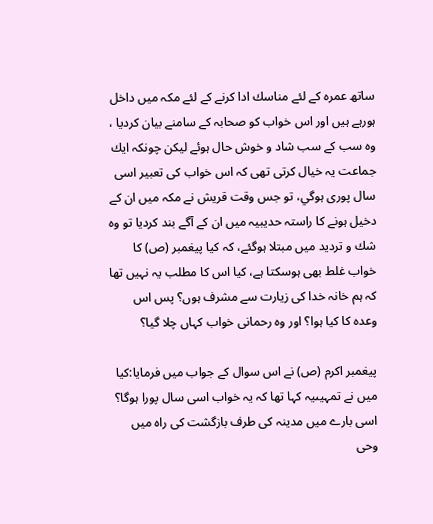ساتھ عمرہ كے لئے مناسك ادا كرنے كے لئے مكہ ميں داخل ہورہے ہيں اور اس خواب كو صحابہ كے سامنے بيان كرديا ، وہ سب كے سب شاد و خوش حال ہوئے ليكن چونكہ ايك جماعت يہ خيال كرتى تھى كہ اس خواب كى تعبير اسى سال پورى ہوگي، تو جس وقت قريش نے مكہ ميں ان كے دخيل ہونے كا راستہ حديبيہ ميں ان كے آگے بند كرديا تو وہ شك و ترديد ميں مبتلا ہوگئے، كہ كيا پيغمبر (ص) كا خواب غلط بھى ہوسكتا ہے، كيا اس كا مطلب يہ نہيں تھا كہ ہم خانہ خدا كى زيارت سے مشرف ہوں؟ پس اس وعدہ كا كيا ہوا؟ اور وہ رحمانى خواب كہاں چلا گيا؟

پيغمبر اكرم (ص) نے اس سوال كے جواب ميں فرمايا:كيا ميں نے تمہيںيہ كہا تھا كہ يہ خواب اسى سال پورا ہوگا؟ اسى بارے ميں مدينہ كى طرف بازگشت كى راہ ميں وحى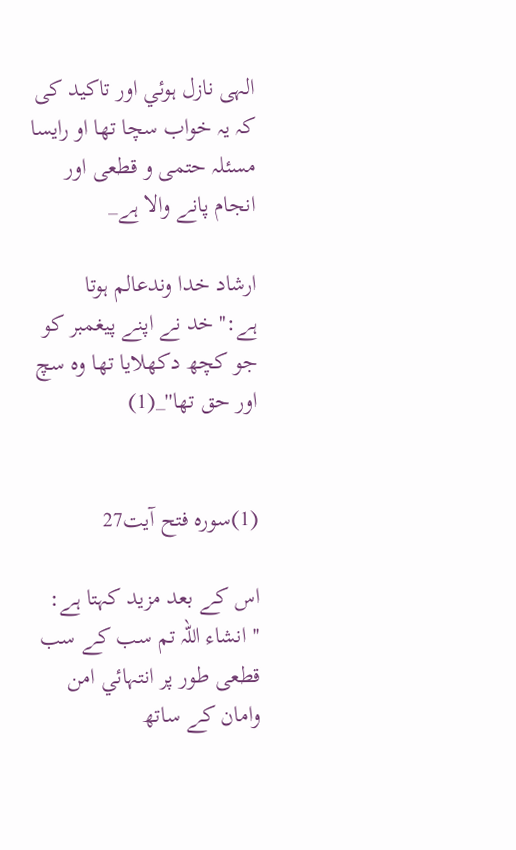الہى نازل ہوئي اور تاكيد كى كہ يہ خواب سچا تھا او رايسا مسئلہ حتمى و قطعى اور انجام پانے والا ہے_

ارشاد خدا وندعالم ہوتا ہے:''خد نے اپنے پيغمبر كو جو كچھ دكھلايا تھا وہ سچ اور حق تھا''_(1)


(1)سورہ فتح آيت27

اس كے بعد مزيد كہتا ہے: ''انشاء اللہ تم سب كے سب قطعى طور پر انتہائي امن وامان كے ساتھ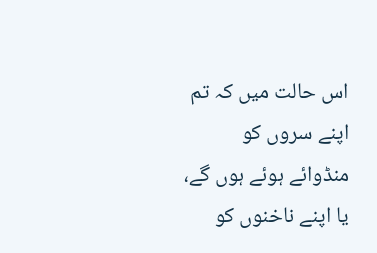اس حالت ميں كہ تم اپنے سروں كو منڈوائے ہوئے ہوں گے، يا اپنے ناخنوں كو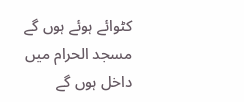كٹوائے ہوئے ہوں گے مسجد الحرام ميں داخل ہوں گے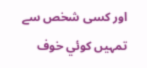اور كسى شخص سے تمہيں كوئي خوف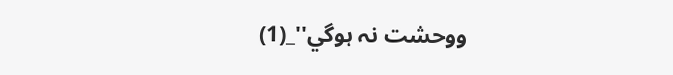ووحشت نہ ہوگي''_(1)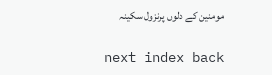مومنين كے دلوں پرنزول سكينہ

next index back